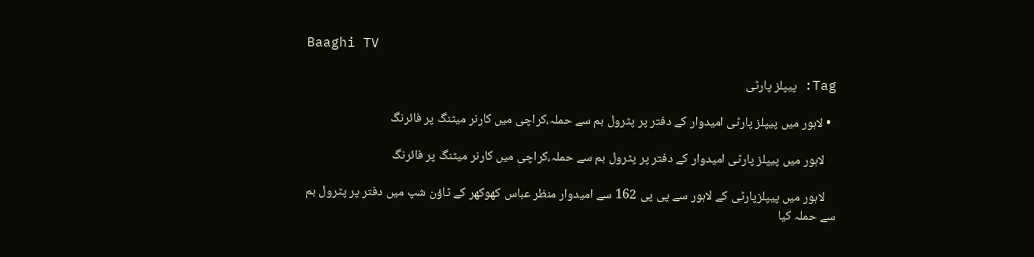Baaghi TV

Tag: پیپلز پارٹی

  • لاہور میں پیپلز پارٹی امیدوار کے دفتر پر پٹرول بم سے حملہ،کراچی میں کارنر میٹنگ پر فائرنگ

    لاہور میں پیپلز پارٹی امیدوار کے دفتر پر پٹرول بم سے حملہ،کراچی میں کارنر میٹنگ پر فائرنگ

    لاہور میں پیپلزپارٹی کے لاہور سے پی پی 162 سے امیدوار منظر عباس کھوکھر کے ٹاؤن شپ میں دفتر پر پٹرول بم سے حملہ کیا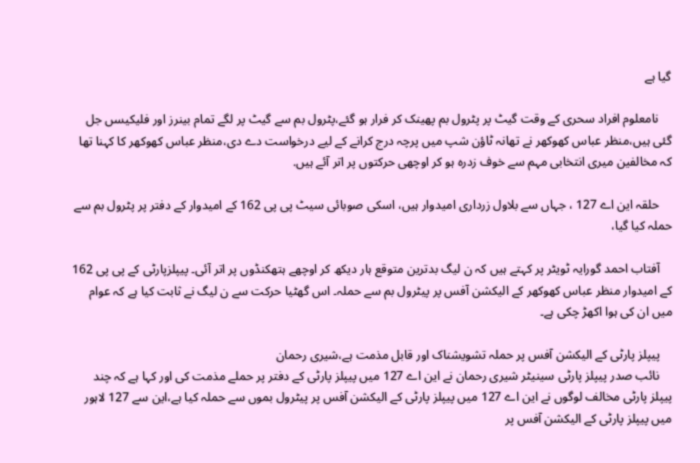گیا ہے

    نامعلوم افراد سحری کے وقت گیٹ پر پٹرول بم پھینک کر فرار ہو گئے،پٹرول بم سے گیٹ پر لگے تمام بینرز اور فلیکیسں جل گئی ہیں،منظر عباس کھوکھر نے تھانہ ٹاؤن شپ میں پرچہ درج کرانے کے لیے درخواست دے دی،منظر عباس کھوکھر کا کہنا تھا کہ مخالفین میری انتخابی مہم سے خوف زدرہ ہو کر اوچھی حرکتوں پر اتر آئے ہیں.

    حلقہ این اے 127 ، جہاں سے بلاول زرداری امیدوار ہیں، اسکی صوبائی سیٹ پی پی 162 کے امیدوار کے دفتر پر پٹرول بم سے حملہ کیا گیا،

    آفتاب احمد گورایہ ٹویٹر پر کہتے ہیں کہ ن لیگ بدترین متوقع ہار دیکھ کر اوچھے ہتھکنڈوں پر اتر آئی۔ پیپلزپارٹی کے پی پی 162 کے امیدوار منظر عباس کھوکھر کے الیکشن آفس پر پیٹرول بم سے حملہ۔ اس گھٹیا حرکت سے ن لیگ نے ثابت کیا ہے کہ عوام میں ان کی ہوا اکھڑ چکی ہے۔

    پیپلز پارٹی کے الیکشن آفس پر حملہ تشویشناک اور قابل مذمت ہے،شیری رحمان
    نائب صدر پیپلز پارٹی سینیٹر شیری رحمان نے این اے 127 میں پیپلز پارٹی کے دفتر پر حملے مذمت کی اور کہا ہے کہ چند پیپلز پارٹی مخالف لوگوں نے این اے 127 میں پیپلز پارٹی کے الیکشن آفس پر پیٹرول بموں سے حملہ کیا ہے،این سے 127 لاہور میں پیپلز پارٹی کے الیکشن آفس پر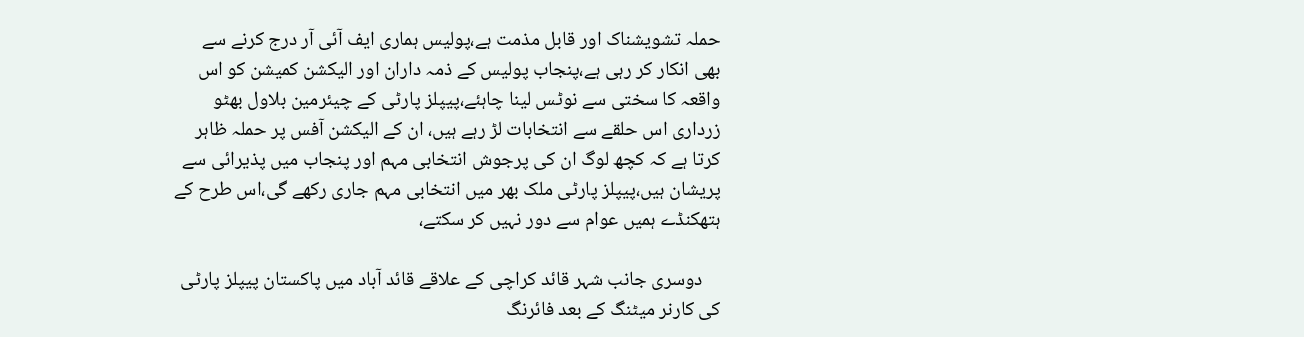حملہ تشویشناک اور قابل مذمت ہے،پولیس ہماری ایف آئی آر درج کرنے سے بھی انکار کر رہی ہے،پنجاب پولیس کے ذمہ داران اور الیکشن کمیشن کو اس واقعہ کا سختی سے نوٹس لینا چاہئے،پیپلز پارٹی کے چیئرمین بلاول بھٹو زرداری اس حلقے سے انتخابات لڑ رہے ہیں، ان کے الیکشن آفس پر حملہ ظاہر کرتا ہے کہ کچھ لوگ ان کی پرجوش انتخابی مہم اور پنجاب میں پذیرائی سے پریشان ہیں،پیپلز پارٹی ملک بھر میں انتخابی مہم جاری رکھے گی،اس طرح کے ہتھکنڈے ہمیں عوام سے دور نہیں کر سکتے،

    دوسری جانب شہر قائد کراچی کے علاقے قائد آباد میں پاکستان پیپلز پارٹی کی کارنر میٹنگ کے بعد فائرنگ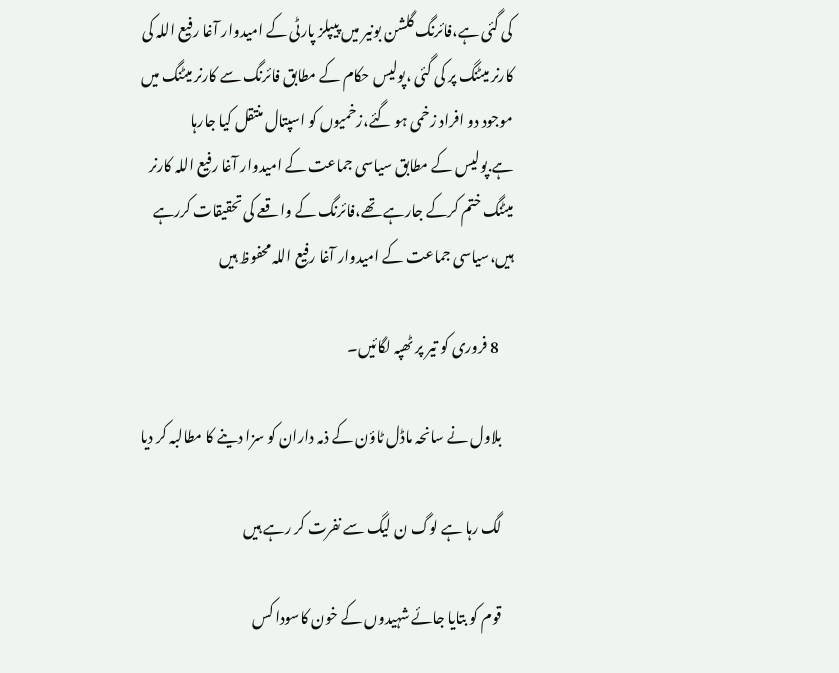کی گئی ہے،فائرنگ گلشن بونیر میں پیپلز پارٹی کے امیدوار آغا رفیع اللہ کی کارنر میٹنگ پر کی گئی ،پولیس حکام کے مطابق فائرنگ سے کارنر میٹنگ میں موجود دو افراد زخمی ہو گئے،زخمیوں کو اسپتال منتقل کیا جارہا ہے.پولیس کے مطابق سیاسی جماعت کے امیدوار آغا رفیع اللہ کارنر میٹنگ ختم کرکے جارہے تھے،فائرنگ کے واقعے کی تحقیقات کررہے ہیں،سیاسی جماعت کے امیدوار آغا رفیع اللہ محفوظ ہیں

     8 فروری کو تیر پر ٹھپہ لگائیں۔

    بلاول نے سانحہ ماڈل ٹاؤن کے ذمہ داران کو سزا دینے کا مطالبہ کر دیا

    لگ رہا ہے لوگ ن لیگ سے نفرت کر رہے ہیں

    قوم کو بتایا جائے شہیدوں کے خون کاسودا کس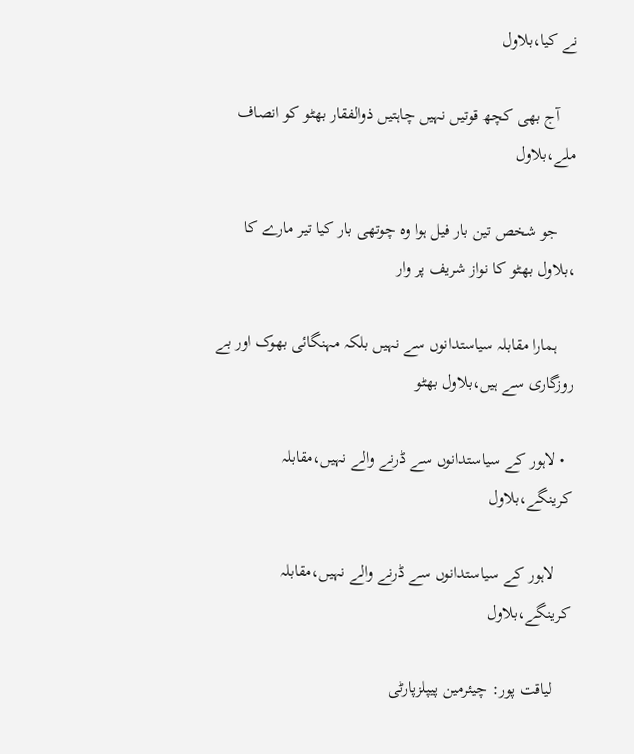نے کیا،بلاول

    آج بھی کچھ قوتیں نہیں چاہتیں ذوالفقار بھٹو کو انصاف ملے،بلاول

    جو شخص تین بار فیل ہوا وہ چوتھی بار کیا تیر مارے کا ،بلاول بھٹو کا نواز شریف پر وار

    ہمارا مقابلہ سیاستدانوں سے نہیں بلکہ مہنگائی بھوک اور بے روزگاری سے ہیں،بلاول بھٹو

  • لاہور کے سیاستدانوں سے ڈرنے والے نہیں،مقابلہ کرینگے،بلاول

    لاہور کے سیاستدانوں سے ڈرنے والے نہیں،مقابلہ کرینگے،بلاول

    لیاقت پور: چیئرمین پیپلزپارٹی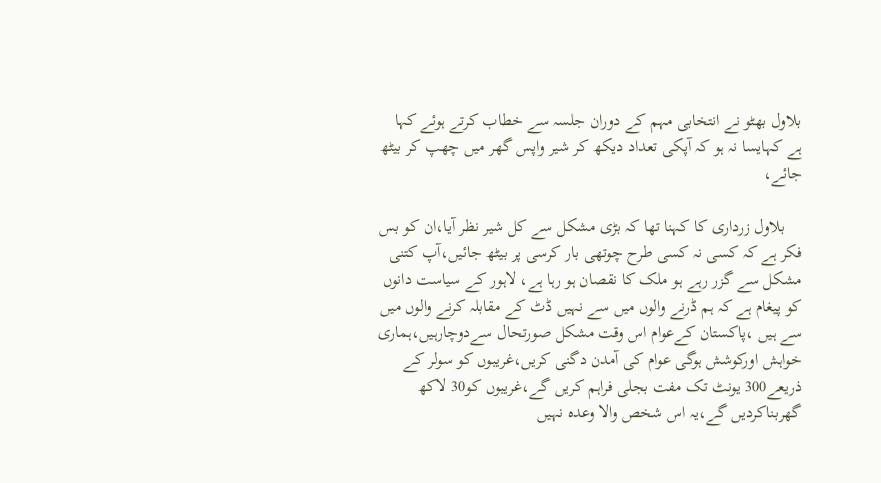بلاول بھٹو نے انتخابی مہم کے دوران جلسہ سے خطاب کرتے ہوئے کہا ہے کہایسا نہ ہو کہ آپکی تعداد دیکھ کر شیر واپس گھر میں چھپ کر بیٹھ جائے،

    بلاول زرداری کا کہنا تھا کہ بڑی مشکل سے کل شیر نظر آیا،ان کو بس فکر ہے کہ کسی نہ کسی طرح چوتھی بار کرسی پر بیٹھ جائیں،آپ کتنی مشکل سے گزر رہے ہو ملک کا نقصان ہو رہا ہے، لاہور کے سیاست دانوں کو پیغام ہے کہ ہم ڈرنے والوں میں سے نہیں ڈٹ کے مقابلہ کرنے والوں میں سے ہیں ،پاکستان کےعوام اس وقت مشکل صورتحال سےدوچارہیں،ہماری خواہش اورکوشش ہوگی عوام کی آمدن دگنی کریں،غریبوں کو سولر کے ذریعے300 یونٹ تک مفت بجلی فراہم کریں گے،غریبوں کو30 لاکھ گھربناکردیں گے،یہ اس شخص والا وعدہ نہیں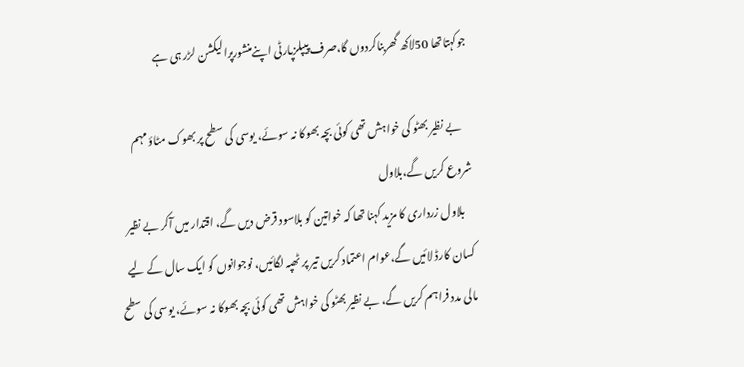جوکہتاتھا 50لاکھ گھربناکردوں گا،صرف پیپلزپارٹی اپنےمنشورپرالیکشن لڑر ہی ہے

    بے نظیر بھٹو کی خواہش تھی کوئی بچہ بھوکا نہ سوئے، یوسی کی سطح پر بھوک مٹاؤ مہم شروع کریں گے،بلاول
    بلاول زرداری کا مزید کہنا تھا کہ خواتین کو بلاسود قرض دیں گے، اقتدار میں آکر بے نظیر کسان کارڈ لائیں گے،عوام اعتماد کریں تیر پر ٹھپہ لگائیں، نوجوانوں کو ایک سال کے لیے مالی مدد فراہم کریں گے، بے نظیر بھٹو کی خواہش تھی کوئی بچہ بھوکا نہ سوئے، یوسی کی سطح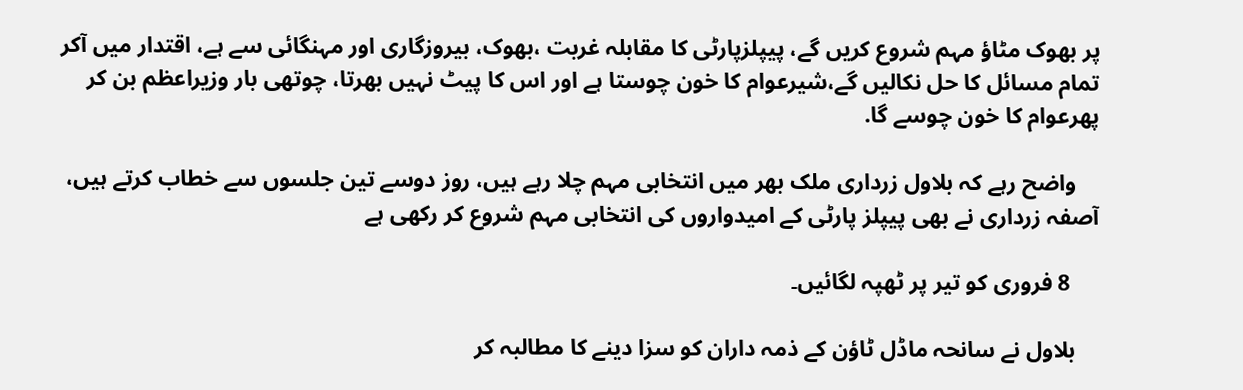پر بھوک مٹاؤ مہم شروع کریں گے، پیپلزپارٹی کا مقابلہ غربت ،بھوک، بیروزگاری اور مہنگائی سے ہے، اقتدار میں آکر تمام مسائل کا حل نکالیں گے،شیرعوام کا خون چوستا ہے اور اس کا پیٹ نہیں بھرتا، چوتھی بار وزیراعظم بن کر پھرعوام کا خون چوسے گا.

    واضح رہے کہ بلاول زرداری ملک بھر میں انتخابی مہم چلا رہے ہیں، روز دوسے تین جلسوں سے خطاب کرتے ہیں، آصفہ زرداری نے بھی پیپلز پارٹی کے امیدواروں کی انتخابی مہم شروع کر رکھی ہے

     8 فروری کو تیر پر ٹھپہ لگائیں۔

    بلاول نے سانحہ ماڈل ٹاؤن کے ذمہ داران کو سزا دینے کا مطالبہ کر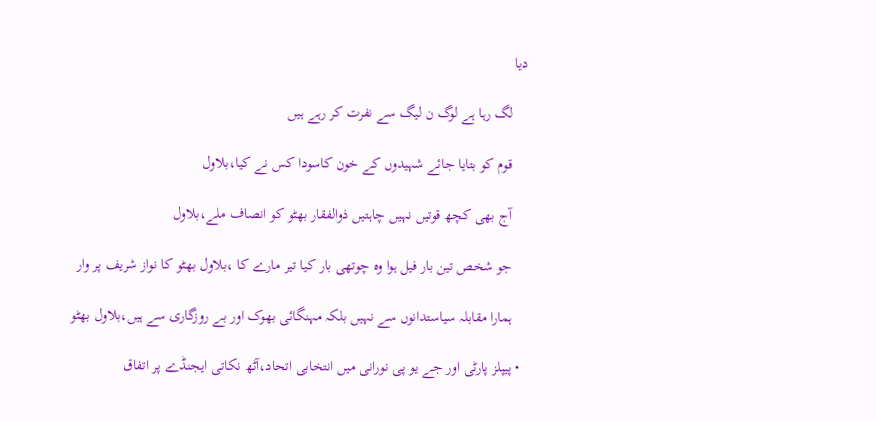دیا

    لگ رہا ہے لوگ ن لیگ سے نفرت کر رہے ہیں

    قوم کو بتایا جائے شہیدوں کے خون کاسودا کس نے کیا،بلاول

    آج بھی کچھ قوتیں نہیں چاہتیں ذوالفقار بھٹو کو انصاف ملے،بلاول

    جو شخص تین بار فیل ہوا وہ چوتھی بار کیا تیر مارے کا ،بلاول بھٹو کا نواز شریف پر وار

    ہمارا مقابلہ سیاستدانوں سے نہیں بلکہ مہنگائی بھوک اور بے روزگاری سے ہیں،بلاول بھٹو

  • پیپلز پارٹی اور جے یو پی نورانی میں انتخابی اتحاد،آٹھ نکاتی ایجنڈے پر اتفاق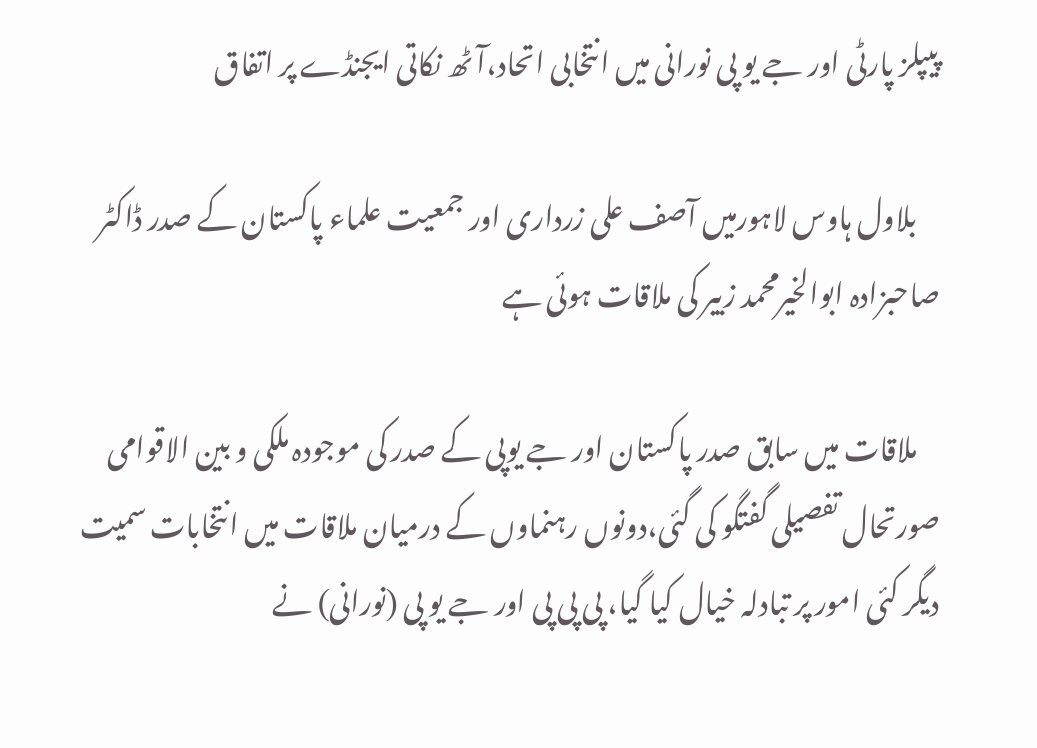پیپلز پارٹی اور جے یو پی نورانی میں انتخابی اتحاد،آٹھ نکاتی ایجنڈے پر اتفاق

    بلاول ہاوس لاہورمیں آصف علی زرداری اور جمعیت علماء پاکستان کے صدر ڈاکٹر صاحبزادہ ابوالخیرمحمد زبیر کی ملاقات ہوئی ہے

    ملاقات میں سابق صدر پاکستان اور جے یوپی کے صدر کی موجودہ ملکی و بین الاقوامی صورتحال تفصیلی گفتگو کی گئی،دونوں رہنماوں کے درمیان ملاقات میں انتخابات سمیت دیگر کئی امور پر تبادلہ خیال کیا گیا، پی پی پی اور جے یو پی (نورانی) نے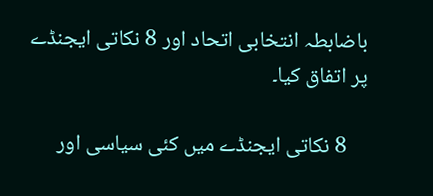باضابطہ انتخابی اتحاد اور 8 نکاتی ایجنڈے پر اتفاق کیا۔

    8 نکاتی ایجنڈے میں کئی سیاسی اور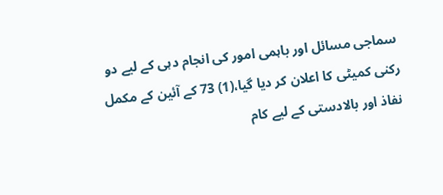سماجی مسائل اور باہمی امور کی انجام دہی کے لیے دو رکنی کمیٹی کا اعلان کر دیا گیا،(1) 73 کے آئین کے مکمل نفاذ اور بالادستی کے لیے کام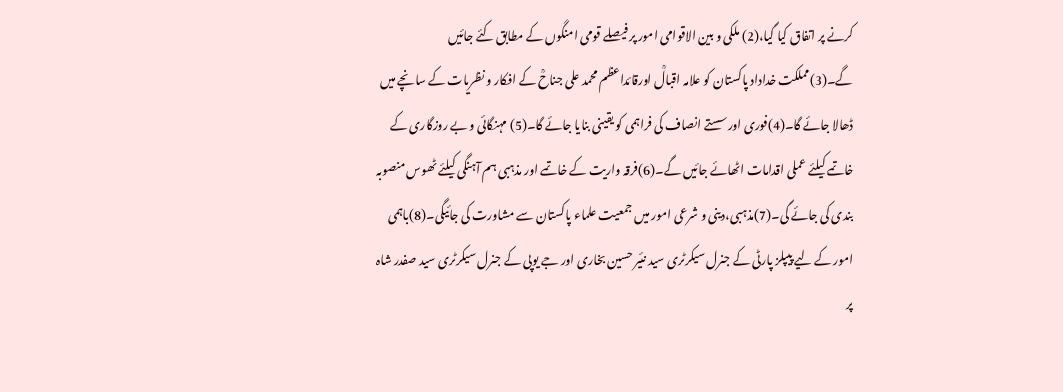کرنے پر اتفاق کیا گیا،(2) ملکی و بین الاقوامی امور پر فیصلے قومی امنگوں کے مطابق کئے جائیں گے۔(3)مملکت خداداد پاکستان کو علامہ اقبالؒ اورقائداعظم محمد علی جناحؒ کے افکار و نظریات کے سانچے میں ڈھالا جائے گا۔(4)فوری اورسستے انصاف کی فراہمی کو یقینی بنایا جائے گا۔(5) مہنگائی و بے روزگاری کے خاتمے کیلئے عملی اقدامات اٹھائے جائیں گے۔(6)فرقہ واریت کے خاتمے اور مذہبی ہم آہنگی کیلئے ٹھوس منصوبہ بندی کی جائے گی۔(7)مذہبی،دینی و شرعی امور میں جمعیت علماء پاکستان سے مشاورت کی جائیگی۔(8)باہمی امور کے لیے پیپلز پارٹی کے جنرل سیکرٹری سید نئیر حسین بخاری اور جے یوپی کے جنرل سیکرٹری سید صفدر شاہ پر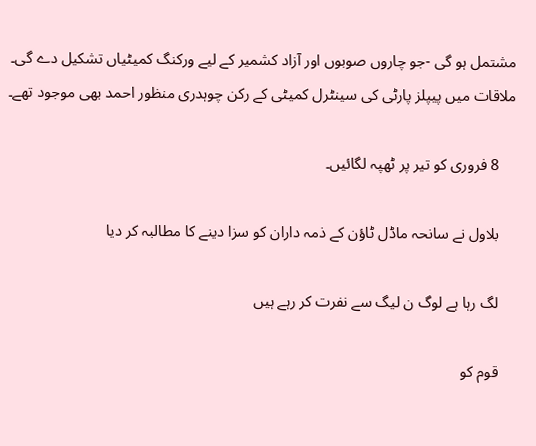مشتمل ہو گی -جو چاروں صوبوں اور آزاد کشمیر کے لیے ورکنگ کمیٹیاں تشکیل دے گی۔ ملاقات میں پیپلز پارٹی کی سینٹرل کمیٹی کے رکن چوہدری منظور احمد بھی موجود تھے۔

    8 فروری کو تیر پر ٹھپہ لگائیں۔

    بلاول نے سانحہ ماڈل ٹاؤن کے ذمہ داران کو سزا دینے کا مطالبہ کر دیا

    لگ رہا ہے لوگ ن لیگ سے نفرت کر رہے ہیں

    قوم کو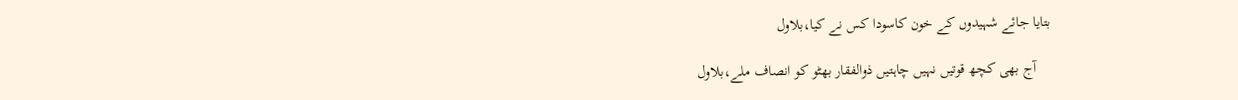بتایا جائے شہیدوں کے خون کاسودا کس نے کیا،بلاول

    آج بھی کچھ قوتیں نہیں چاہتیں ذوالفقار بھٹو کو انصاف ملے،بلاول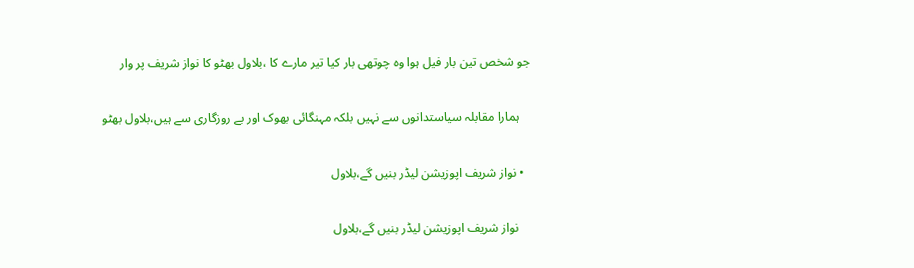جو شخص تین بار فیل ہوا وہ چوتھی بار کیا تیر مارے کا ،بلاول بھٹو کا نواز شریف پر وار

    ہمارا مقابلہ سیاستدانوں سے نہیں بلکہ مہنگائی بھوک اور بے روزگاری سے ہیں،بلاول بھٹو

  • نواز شریف اپوزیشن لیڈر بنیں گے،بلاول

    نواز شریف اپوزیشن لیڈر بنیں گے،بلاول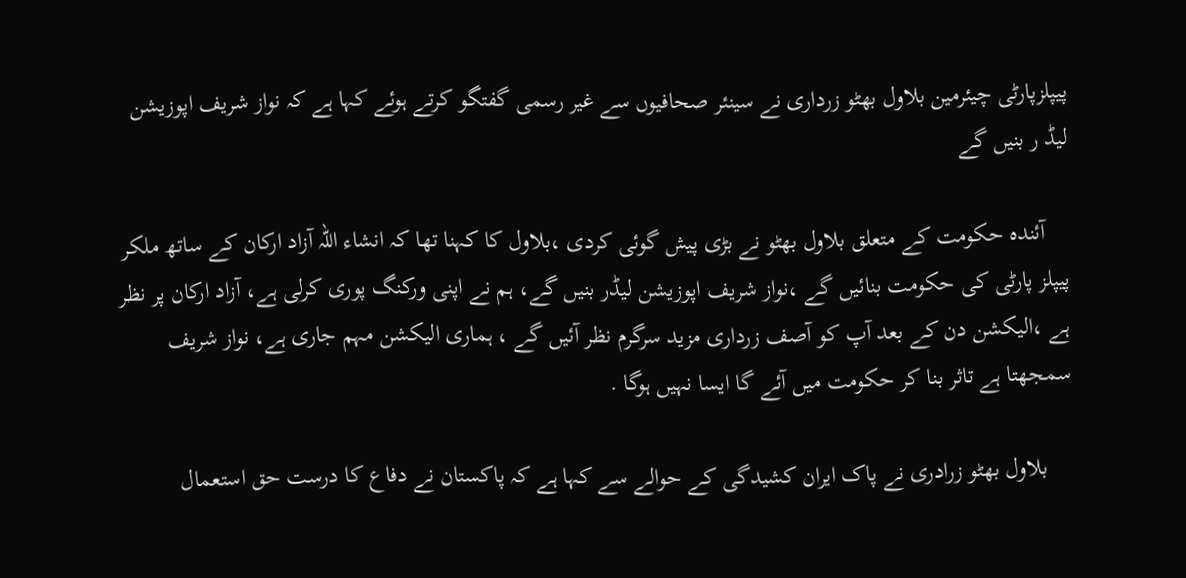پیپلزپارٹی چیئرمین بلاول بھٹو زرداری نے سینئر صحافیوں سے غیر رسمی گفتگو کرتے ہوئے کہا ہے کہ نواز شریف اپوزیشن لیڈ ر بنیں گے

    آئندہ حکومت کے متعلق بلاول بھٹو نے بڑی پیش گوئی کردی ،بلاول کا کہنا تھا کہ انشاء اللہ آزاد ارکان کے ساتھ ملکر پیپلز پارٹی کی حکومت بنائیں گے ،نواز شریف اپوزیشن لیڈر بنیں گے، ہم نے اپنی ورکنگ پوری کرلی ہے، آزاد ارکان پر نظر ہے ،الیکشن دن کے بعد آپ کو آصف زرداری مزید سرگرم نظر آئیں گے ، ہماری الیکشن مہم جاری ہے، نواز شریف سمجھتا ہے تاثر بنا کر حکومت میں آئے گا ایسا نہیں ہوگا .

    بلاول بھٹو زرادری نے پاک ایران کشیدگی کے حوالے سے کہا ہے کہ پاکستان نے دفاع کا درست حق استعمال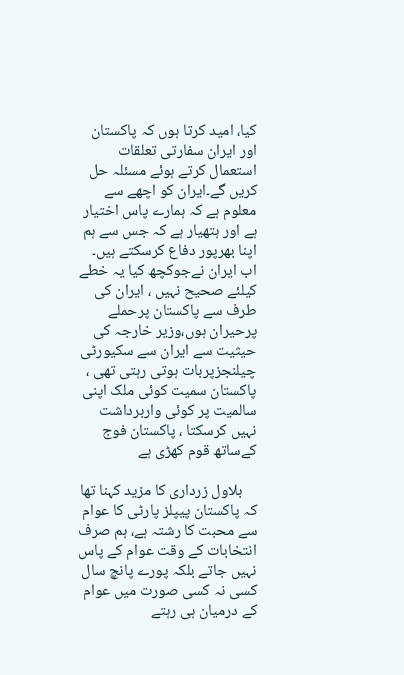کیا، امید کرتا ہوں کہ پاکستان اور ایران سفارتی تعلقات استعمال کرتے ہوئے مسئلہ حل کریں گے۔ایران کو اچھے سے معلوم ہے کہ ہمارے پاس اختیار ہے اور ہتھیار ہے کہ جس سے ہم اپنا بھرپور دفاع کرسکتے ہیں۔ اب ایران نےجوکچھ کیا یہ خطے کیلئے صحیح نہیں ، ایران کی طرف سے پاکستان پرحملے پرحیران ہوں،وزیر خارجہ کی حیثیت سے ایران سے سکیورٹی چیلنجزپربات ہوتی رہتی تھی ، پاکستان سمیت کوئی ملک اپنی سالمیت پر کوئی واربرداشت نہیں کرسکتا ، پاکستان فوج کےساتھ قوم کھڑی ہے

    بلاول زرداری کا مزید کہنا تھا کہ پاکستان پیپلز پارٹی کا عوام سے محبت کا رشتہ ہے، ہم صرف انتخابات کے وقت عوام کے پاس نہیں جاتے بلکہ پورے پانچ سال کسی نہ کسی صورت میں عوام کے درمیان ہی رہتے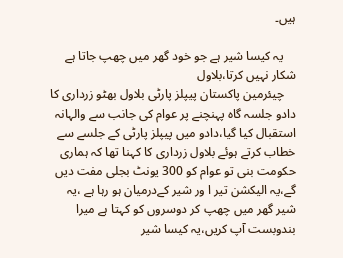ہیں۔

    یہ کیسا شیر ہے جو خود گھر میں چھپ جاتا ہے شکار نہیں کرتا،بلاول
    چیئرمین پاکستان پیپلز پارٹی بلاول بھٹو زرداری کا دادو جلسہ گاہ پہنچنے پر عوام کی جانب سے والہانہ استقبال کیا گیا،دادو میں پیپلز پارٹی کے جلسے سے خطاب کرتے ہوئے بلاول زرداری کا کہنا تھا کہ ہماری حکومت بنی تو عوام کو 300 یونٹ بجلی مفت دیں گے،یہ الیکشن تیر ا ور شیر کےدرمیان ہو رہا ہے ،یہ شیر گھر میں چھپ کر دوسروں کو کہتا ہے میرا بندوبست آپ کریں،یہ کیسا شیر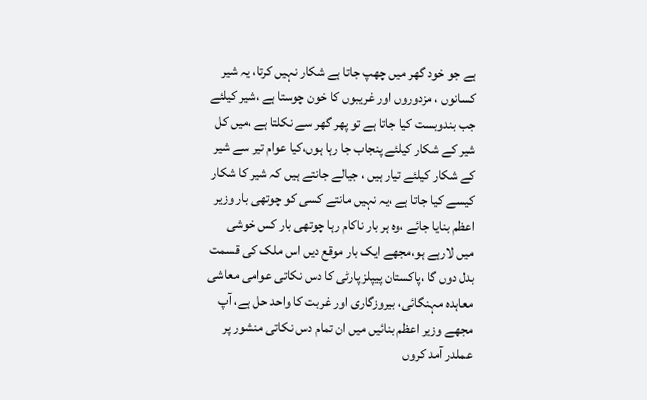ہے جو خود گھر میں چھپ جاتا ہے شکار نہیں کرتا، یہ شیر کسانوں ، مزدوروں اور غریبوں کا خون چوستا ہے ،شیر کیلئے جب بندوبست کیا جاتا ہے تو پھر گھر سے نکلتا ہے ،میں کل شیر کے شکار کیلئے پنجاب جا رہا ہوں،کیا عوام تیر سے شیر کے شکار کیلئے تیار ہیں ، جیالے جانتے ہیں کہ شیر کا شکار کیسے کیا جاتا ہے ،یہ نہیں مانتے کسی کو چوتھی بار وزیر اعظم بنایا جائے ،وہ ہر بار ناکام رہا چوتھی بار کس خوشی میں لارہے ہو،مجھے ایک بار موقع دیں اس ملک کی قسمت بدل دوں گا ،پاکستان پیپلز پارٹی کا دس نکاتی عوامی معاشی معاہدہ مہنگائی، بیروزگاری اور غربت کا واحد حل ہے، آپ مجھے وزیر اعظم بنائیں میں ان تمام دس نکاتی منشور پر عملدر آمد کروں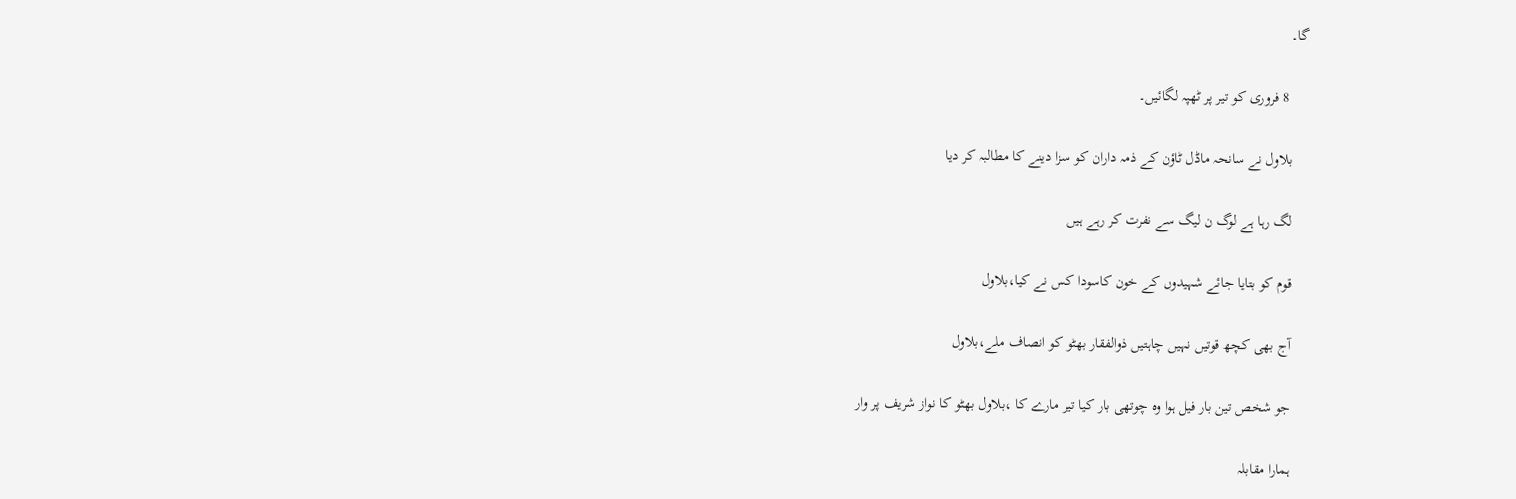گا۔

     8 فروری کو تیر پر ٹھپہ لگائیں۔

    بلاول نے سانحہ ماڈل ٹاؤن کے ذمہ داران کو سزا دینے کا مطالبہ کر دیا

    لگ رہا ہے لوگ ن لیگ سے نفرت کر رہے ہیں

    قوم کو بتایا جائے شہیدوں کے خون کاسودا کس نے کیا،بلاول

    آج بھی کچھ قوتیں نہیں چاہتیں ذوالفقار بھٹو کو انصاف ملے،بلاول

    جو شخص تین بار فیل ہوا وہ چوتھی بار کیا تیر مارے کا ،بلاول بھٹو کا نواز شریف پر وار

    ہمارا مقابلہ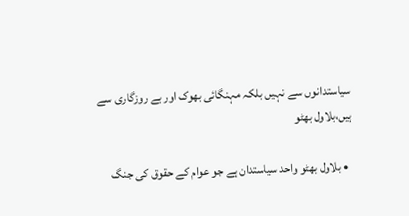سیاستدانوں سے نہیں بلکہ مہنگائی بھوک اور بے روزگاری سے ہیں،بلاول بھٹو

  • بلاول بھٹو واحد سیاستدان ہے جو عوام کے حقوق کی جنگ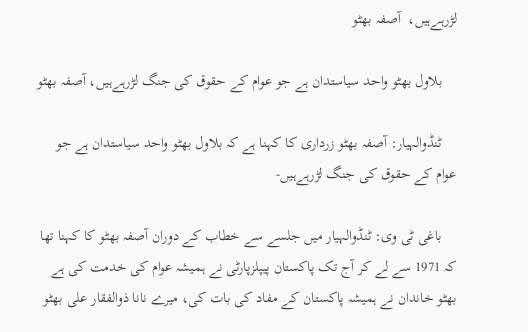لڑرہےہیں،  آصفہ بھٹو

    بلاول بھٹو واحد سیاستدان ہے جو عوام کے حقوق کی جنگ لڑرہےہیں، آصفہ بھٹو

    ٹنڈوالہیار: آصفہ بھٹو زرداری کا کہنا ہے کہ بلاول بھٹو واحد سیاستدان ہے جو عوام کے حقوق کی جنگ لڑرہےہیں-

    باغی ٹی وی: ٹنڈوالہیار میں جلسے سے خطاب کے دوران آصفہ بھٹو کا کہنا تھا کہ 1971 سے لے کر آج تک پاکستان پیپلزپارٹی نے ہمیشہ عوام کی خدمت کی ہے بھٹو خاندان نے ہمیشہ پاکستان کے مفاد کی بات کی، میرے نانا ذوالفقار علی بھٹو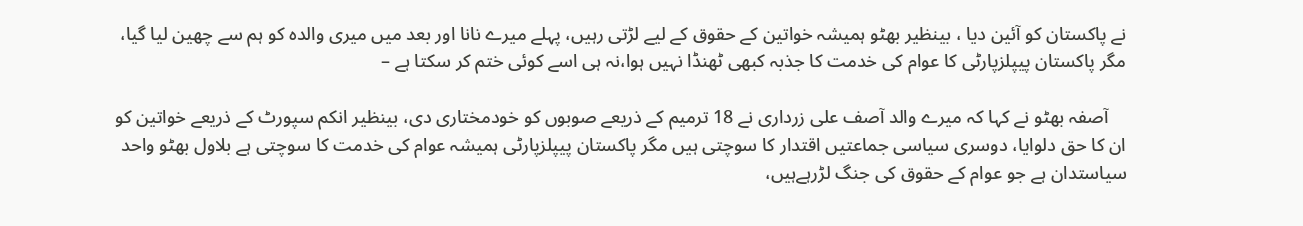نے پاکستان کو آئین دیا ، بینظیر بھٹو ہمیشہ خواتین کے حقوق کے لیے لڑتی رہیں، پہلے میرے نانا اور بعد میں میری والدہ کو ہم سے چھین لیا گیا، مگر پاکستان پیپلزپارٹی کا عوام کی خدمت کا جذبہ کبھی ٹھنڈا نہیں ہوا،نہ ہی اسے کوئی ختم کر سکتا ہے –

    آصفہ بھٹو نے کہا کہ میرے والد آصف علی زرداری نے 18 ترمیم کے ذریعے صوبوں کو خودمختاری دی، بینظیر انکم سپورٹ کے ذریعے خواتین کو ان کا حق دلوایا، دوسری سیاسی جماعتیں اقتدار کا سوچتی ہیں مگر پاکستان پیپلزپارٹی ہمیشہ عوام کی خدمت کا سوچتی ہے بلاول بھٹو واحد سیاستدان ہے جو عوام کے حقوق کی جنگ لڑرہےہیں،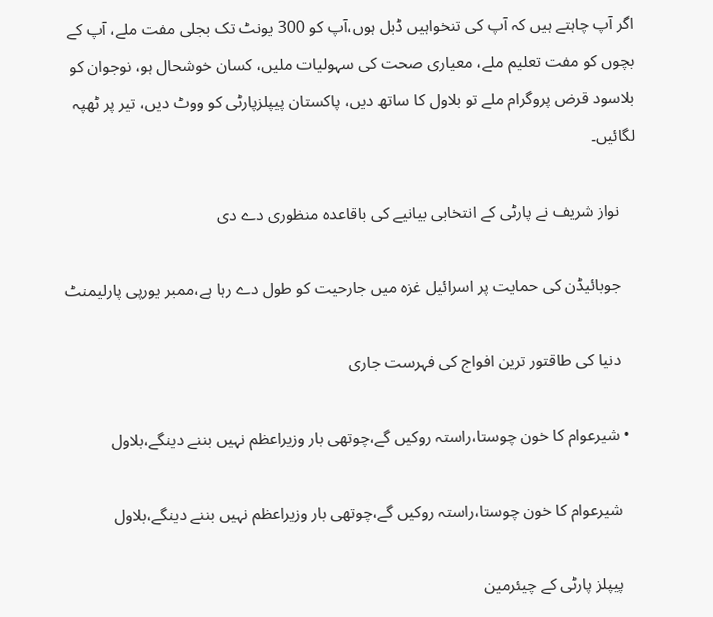اگر آپ چاہتے ہیں کہ آپ کی تنخواہیں ڈبل ہوں،آپ کو 300 یونٹ تک بجلی مفت ملے، آپ کے بچوں کو مفت تعلیم ملے، معیاری صحت کی سہولیات ملیں، کسان خوشحال ہو، نوجوان کو بلاسود قرض پروگرام ملے تو بلاول کا ساتھ دیں، پاکستان پیپلزپارٹی کو ووٹ دیں، تیر پر ٹھپہ لگائیں۔

    نواز شریف نے پارٹی کے انتخابی بیانیے کی باقاعدہ منظوری دے دی

    جوبائیڈن کی حمایت پر اسرائیل غزہ میں جارحیت کو طول دے رہا ہے،ممبر یورپی پارلیمنٹ

    دنیا کی طاقتور ترین افواج کی فہرست جاری

  • شیرعوام کا خون چوستا،راستہ روکیں گے،چوتھی بار وزیراعظم نہیں بننے دینگے،بلاول

    شیرعوام کا خون چوستا،راستہ روکیں گے،چوتھی بار وزیراعظم نہیں بننے دینگے،بلاول

    پیپلز پارٹی کے چیئرمین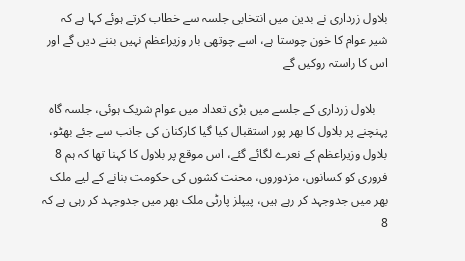بلاول زرداری نے بدین میں انتخابی جلسہ سے خطاب کرتے ہوئے کہا ہے کہ شیر عوام کا خون چوستا ہے، اسے چوتھی بار وزیراعظم نہیں بننے دیں گے اور اس کا راستہ روکیں گے

    بلاول زرداری کے جلسے میں بڑی تعداد میں عوام شریک ہوئی، جلسہ گاہ پہنچنے پر بلاول کا بھر پور استقبال کیا گیا کارکنان کی جانب سے جئے بھٹو، بلاول وزیراعظم کے نعرے لگائے گئے، اس موقع پر بلاول کا کہنا تھا کہ ہم 8 فروری کو کسانوں، مزدوروں، محنت کشوں کی حکومت بنانے کے لیے ملک بھر میں جدوجہد کر رہے ہیں، پیپلز پارٹی ملک بھر میں جدوجہد کر رہی ہے کہ 8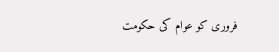فروری کو عوام کی حکومت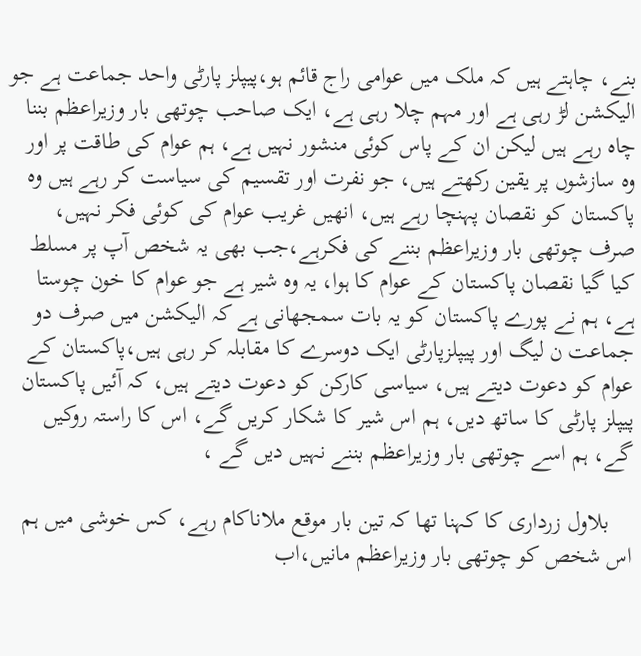بنے، چاہتے ہیں کہ ملک میں عوامی راج قائم ہو،پیپلز پارٹی واحد جماعت ہے جو الیکشن لڑ رہی ہے اور مہم چلا رہی ہے، ایک صاحب چوتھی بار وزیراعظم بننا چاہ رہے ہیں لیکن ان کے پاس کوئی منشور نہیں ہے، ہم عوام کی طاقت پر اور وہ سازشوں پر یقین رکھتے ہیں، جو نفرت اور تقسیم کی سیاست کر رہے ہیں وہ پاکستان کو نقصان پہنچا رہے ہیں، انھیں غریب عوام کی کوئی فکر نہیں، صرف چوتھی بار وزیراعظم بننے کی فکرہے،جب بھی یہ شخص آپ پر مسلط کیا گیا نقصان پاکستان کے عوام کا ہوا، یہ وہ شیر ہے جو عوام کا خون چوستا ہے، ہم نے پورے پاکستان کو یہ بات سمجھانی ہے کہ الیکشن میں صرف دو جماعت ن لیگ اور پیپلزپارٹی ایک دوسرے کا مقابلہ کر رہی ہیں،پاکستان کے عوام کو دعوت دیتے ہیں، سیاسی کارکن کو دعوت دیتے ہیں، کہ آئیں پاکستان پیپلز پارٹی کا ساتھ دیں، ہم اس شیر کا شکار کریں گے، اس کا راستہ روکیں گے، ہم اسے چوتھی بار وزیراعظم بننے نہیں دیں گے ،

    بلاول زرداری کا کہنا تھا کہ تین بار موقع ملاناکام رہے، کس خوشی میں ہم اس شخص کو چوتھی بار وزیراعظم مانیں،اب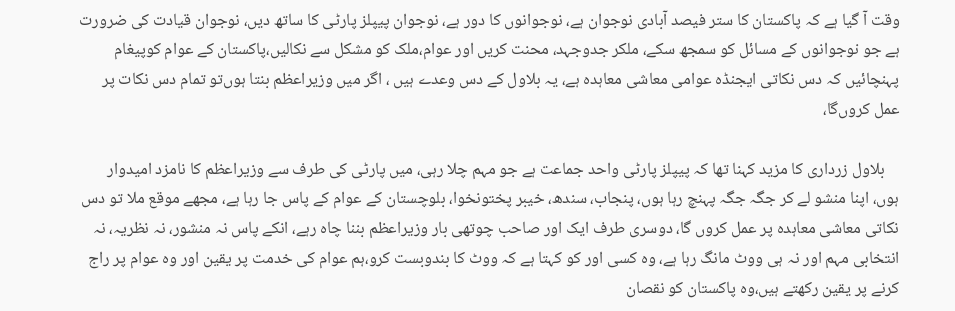وقت آ گیا ہے کہ پاکستان کا ستر فیصد آبادی نوجوان ہے، نوجوانوں کا دور ہے، نوجوان پیپلز پارٹی کا ساتھ دیں، نوجوان قیادت کی ضرورت ہے جو نوجوانوں کے مسائل کو سمجھ سکے، ملکر جدوجہد، محنت کریں اور عوام،ملک کو مشکل سے نکالیں،پاکستان کے عوام کوپیغام پہنچائیں کہ دس نکاتی ایجنڈہ عوامی معاشی معاہدہ ہے، یہ بلاول کے دس وعدے ہیں ، اگر میں وزیراعظم بنتا ہوں‌تو تمام دس نکات پر عمل کروں‌گا،

    بلاول زرداری کا مزید کہنا تھا کہ پیپلز پارٹی واحد جماعت ہے جو مہم چلا رہی، میں پارٹی کی طرف سے وزیراعظم کا نامزد امیدوار ہوں، اپنا منشو لے کر جگہ جگہ پہنچ رہا ہوں، پنجاب، سندھ، خیبر پختونخوا، بلوچستان کے عوام کے پاس جا رہا ہے، مجھے موقع ملا تو دس نکاتی معاشی معاہدہ پر عمل کروں گا، دوسری طرف ایک اور صاحب چوتھی بار وزیراعظم بننا چاہ رہے، انکے پاس نہ منشور، نہ نظریہ، نہ انتخابی مہم اور نہ ہی ووٹ مانگ رہا ہے، وہ کسی اور کو کہتا ہے کہ ووٹ کا بندوبست کرو،ہم عوام کی خدمت پر یقین اور وہ عوام پر راج کرنے پر یقین رکھتے ہیں،وہ پاکستان کو نقصان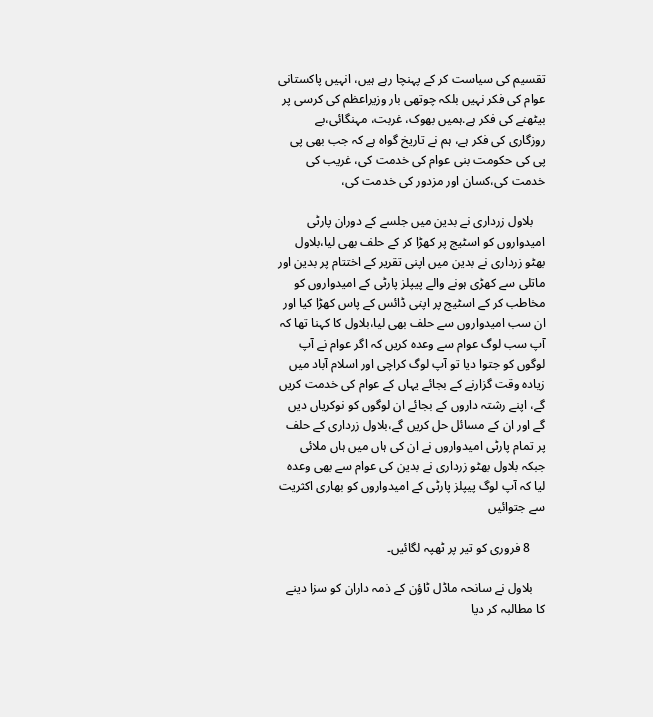تقسیم کی سیاست کر کے پہنچا رہے ہیں، انہیں پاکستانی عوام کی فکر نہیں بلکہ چوتھی بار وزیراعظم کی کرسی پر بیٹھنے کی فکر ہے.ہمیں بھوک، غربت، مہنگائی،بے روزگاری کی فکر ہے، ہم نے تاریخ گواہ ہے کہ جب بھی پی پی کی حکومت بنی عوام کی خدمت کی، غریب کی خدمت کی،کسان اور مزدور کی خدمت کی،

    بلاول زرداری نے بدین میں جلسے کے دوران پارٹی امیدواروں کو اسٹیج پر کھڑا کر کے حلف بھی لیا،بلاول بھٹو زرداری نے بدین میں اپنی تقریر کے اختتام پر بدین اور ماتلی سے کھڑی ہونے والے پیپلز پارٹی کے امیدواروں کو مخاطب کر کے اسٹیج پر اپنی ڈائس کے پاس کھڑا کیا اور ان سب امیدواروں سے حلف بھی لیا،بلاول کا کہنا تھا کہ آپ سب لوگ عوام سے وعدہ کریں کہ اگر عوام نے آپ لوگوں کو جتوا دیا تو آپ لوگ کراچی اور اسلام آباد میں زیادہ وقت گزارنے کے بجائے یہاں کے عوام کی خدمت کریں گے، اپنے رشتہ داروں کے بجائے ان لوگوں کو نوکریاں دیں گے اور ان کے مسائل حل کریں گے،بلاول زرداری کے حلف پر تمام پارٹی امیدواروں نے ان کی ہاں میں ہاں ملائی جبکہ بلاول بھٹو زرداری نے بدین کی عوام سے بھی وعدہ لیا کہ آپ لوگ پیپلز پارٹی کے امیدواروں کو بھاری اکثریت سے جتوائیں

     8 فروری کو تیر پر ٹھپہ لگائیں۔

    بلاول نے سانحہ ماڈل ٹاؤن کے ذمہ داران کو سزا دینے کا مطالبہ کر دیا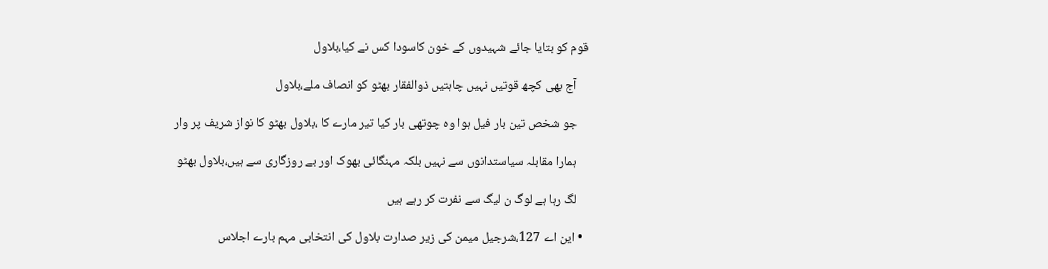قوم کو بتایا جائے شہیدوں کے خون کاسودا کس نے کیا،بلاول

    آج بھی کچھ قوتیں نہیں چاہتیں ذوالفقار بھٹو کو انصاف ملے،بلاول

    جو شخص تین بار فیل ہوا وہ چوتھی بار کیا تیر مارے کا ،بلاول بھٹو کا نواز شریف پر وار

    ہمارا مقابلہ سیاستدانوں سے نہیں بلکہ مہنگائی بھوک اور بے روزگاری سے ہیں،بلاول بھٹو

    لگ رہا ہے لوگ ن لیگ سے نفرت کر رہے ہیں

  • این اے 127،شرجیل میمن کی زیر صدارت بلاول کی انتخابی مہم بارے اجلاس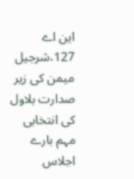این اے 127،شرجیل میمن کی زیر صدارت بلاول کی انتخابی مہم بارے اجلاس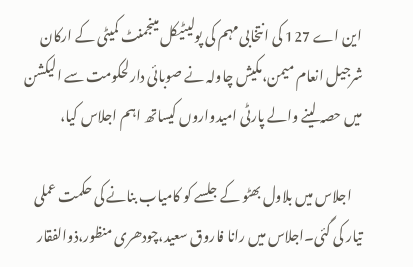این اے 127 کی انتخابی مہم کی پولیٹیکل مینجمنٹ کمیٹی کے ارکان شرجیل انعام میمن،مکیش چاولہ نے صوبائی دارلحکومت سے الیکشن میں حصہ لینے والے پارٹی امیدواروں کیساتھ اہم اجلاس کیا،

    اجلاس میں بلاول بھٹو کے جلسے کو کامیاب بنانے کی حکمت عملی تیار کی گئی۔اجلاس میں رانا فاروق سعید،چودھری منظور،ذوالفقار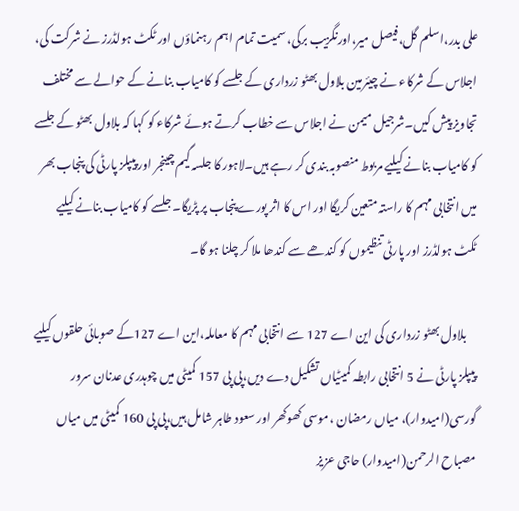علی بدر،اسلم گل،فیصل میر،اورنگزیب برکی، سمیت تمام اہم رہنماؤں اور ٹکٹ ہولڈرز نے شرکت کی، اجلاس کے شرکاء نے چیئرمین بلاول بھٹو زرداری کے جلسے کو کامیاب بنانے کے حوالے سے مختلف تجاویز پیش کیں۔شرجیل میمن نے اجلاس سے خطاب کرتے ہوئے شرکاء کو کہا کہ بلاول بھٹو کے جلسے کو کامیاب بنانے کیلیے مربوط منصوبہ بندی کر رہے ہیں۔لاہور کا جلسہ گیم چینجر اور پیپلز پارٹی کی پنجاب بھر میں انتخابی مہم کا راستہ متعین کریگا اور اس کا اثر پورے پنجاب پر پڑیگا۔جلسے کو کامیاب بنانے کیلیے ٹکٹ ہولڈرز اور پارٹی تنظیموں کو کندھے سے کندھا ملا کر چلنا ہو گا۔

    بلاول بھٹو زرداری کی این اے 127 سے انتخابی مہم کا معاملہ،این اے 127کے صوبائی حلقوں کیلیے پیپلز پارٹی نے 5 انتخابی رابطہ کمیٹیاں تشکیل دے دیں،پی پی 157 کمیٹی میں چوہدری عدنان سرور گورسی(امیدوار)، میاں رمضان ،موسی کھوکھر اور سعود طاہر شامل ہیں،پی پی 160 کمیٹی میں میاں مصباح الرحمن(امیدوار) حاجی عزیز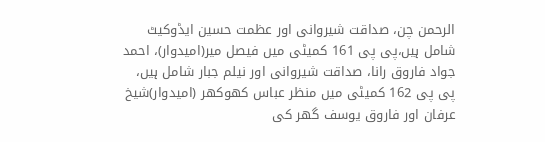الرحمن چن، صداقت شیروانی اور عظمت حسین ایڈوکیٹ شامل ہیں،پی پی 161 کمیٹی میں فیصل میر(امیدوار)، احمد جواد فاروق رانا، صداقت شیروانی اور نیلم جبار شامل ہیں، پی پی 162 کمیٹی میں منظر عباس کھوکھر (امیدوار)شیخ عرفان اور فاروق یوسف گھر کی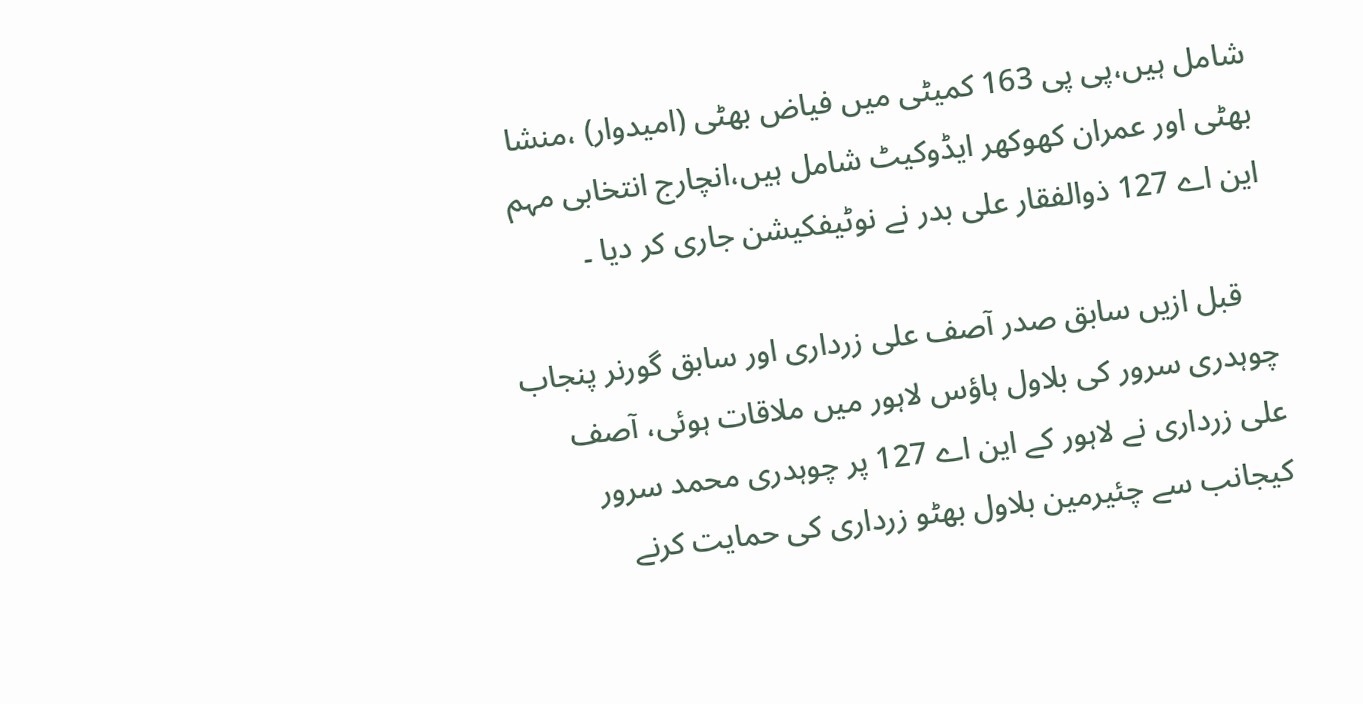شامل ہیں،پی پی 163 کمیٹی میں فیاض بھٹی (امیدوار) ،منشا بھٹی اور عمران کھوکھر ایڈوکیٹ شامل ہیں،انچارج انتخابی مہم این اے 127 ذوالفقار علی بدر نے نوٹیفکیشن جاری کر دیا ۔

    قبل ازیں سابق صدر آصف علی زرداری اور سابق گورنر پنجاب چوہدری سرور کی بلاول ہاؤس لاہور میں ملاقات ہوئی، آصف علی زرداری نے لاہور کے این اے 127 پر چوہدری محمد سرور کیجانب سے چئیرمین بلاول بھٹو زرداری کی حمایت کرنے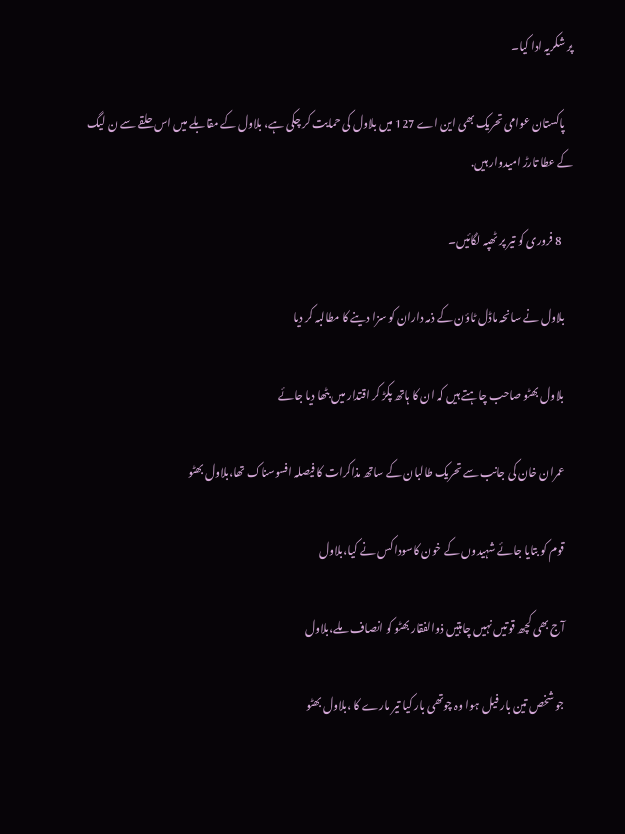پر شکریہ ادا کیا۔

    پاکستان عوامی تحریک بھی این اے 127 میں بلاول کی حمایت کر چکی ہے، بلاول کے مقابلے میں اس حلقے سے ن لیگ کے عطا تارڑ امیدوار ہیں.

     8 فروری کو تیر پر ٹھپہ لگائیں۔

    بلاول نے سانحہ ماڈل ٹاؤن کے ذمہ داران کو سزا دینے کا مطالبہ کر دیا

    بلاول بھٹو صاحب چاہتے ہیں کہ ان کا ہاتھ پکڑ کر اقتدار میں بٹھا دیا جائے

    عمران خان کی جانب سے تحریک طالبان کے ساتھ مذاکرات کا فیصلہ افسوسناک تھا،بلاول بھٹو

    قوم کو بتایا جائے شہیدوں کے خون کاسودا کس نے کیا،بلاول

    آج بھی کچھ قوتیں نہیں چاہتیں ذوالفقار بھٹو کو انصاف ملے،بلاول

    جو شخص تین بار فیل ہوا وہ چوتھی بار کیا تیر مارے کا ،بلاول بھٹو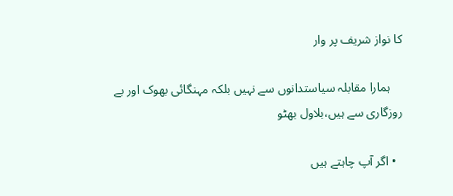کا نواز شریف پر وار

    ہمارا مقابلہ سیاستدانوں سے نہیں بلکہ مہنگائی بھوک اور بے روزگاری سے ہیں،بلاول بھٹو

  • اگر آپ چاہتے ہیں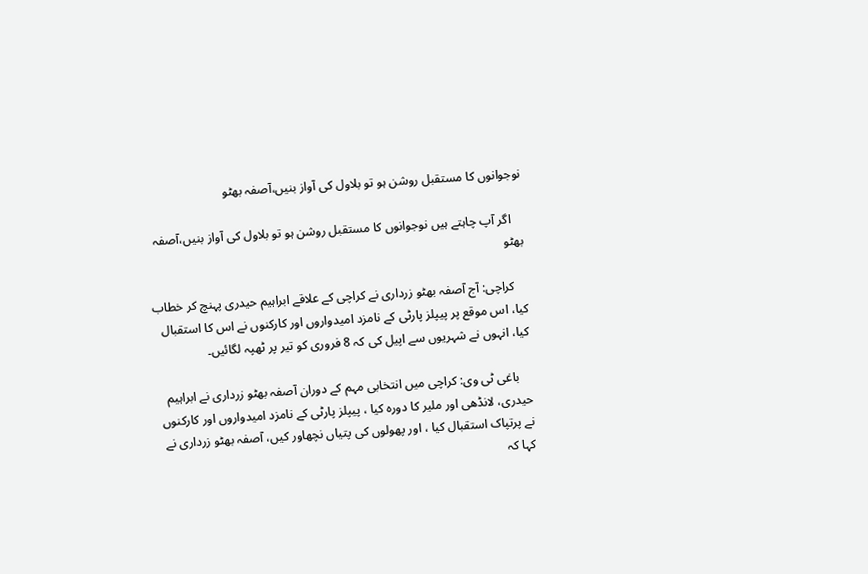نوجوانوں کا مستقبل روشن ہو تو بلاول کی آواز بنیں،آصفہ بھٹو

    اگر آپ چاہتے ہیں نوجوانوں کا مستقبل روشن ہو تو بلاول کی آواز بنیں،آصفہ بھٹو

    کراچی: آج آصفہ بھٹو زرداری نے کراچی کے علاقے ابراہیم حیدری پہنچ کر خطاب کیا، اس موقع پر پیپلز پارٹی کے نامزد امیدواروں اور کارکنوں نے اس کا استقبال کیا، انہوں نے شہریوں سے اپیل کی کہ 8 فروری کو تیر پر ٹھپہ لگائیں۔

    باغی ٹی وی: کراچی میں انتخابی مہم کے دوران آصفہ بھٹو زرداری نے ابراہیم حیدری، لانڈھی اور ملیر کا دورہ کیا ، پیپلز پارٹی کے نامزد امیدواروں اور کارکنوں نے پرتپاک استقبال کیا ، اور پھولوں کی پتیاں نچھاور کیں، آصفہ بھٹو زرداری نے کہا کہ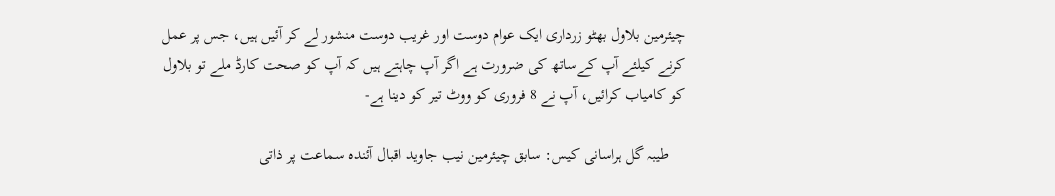چیئرمین بلاول بھٹو زرداری ایک عوام دوست اور غریب دوست منشور لے کر آئیں ہیں، جس پر عمل کرنے کیلئے آپ کےساتھ کی ضرورت ہے اگر آپ چاہتے ہیں کہ آپ کو صحت کارڈ ملے تو بلاول کو کامیاب کرائیں، آپ نے 8 فروری کو ووٹ تیر کو دینا ہے-

    طیبہ گل ہراسانی کیس: سابق چیئرمین نیب جاوید اقبال آئندہ سماعت پر ذاتی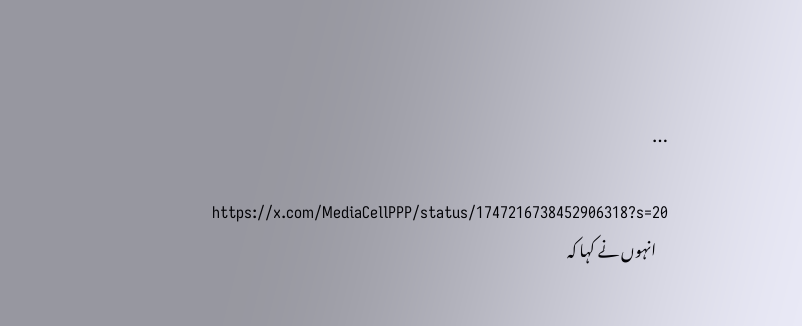…

    https://x.com/MediaCellPPP/status/1747216738452906318?s=20
    انہوں نے کہا کہ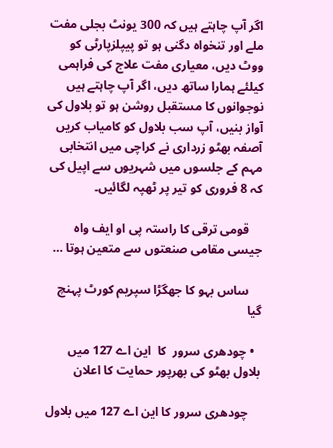اگر آپ چاہتے ہیں کہ 300 یونٹ بجلی مفت ملے اور تنخواہ دگنی ہو تو پیپلزپارٹی کو ووٹ دیں، معیاری مفت علاج کی فراہمی کیلئے ہمارا ساتھ دیں، اگر آپ چاہتے ہیں نوجوانوں کا مستقبل روشن ہو تو بلاول کی آواز بنیں، آپ سب بلاول کو کامیاب کریں آصفہ بھٹو زرداری نے کراچی میں انتخابی مہم کے جلسوں میں شہریوں سے اپیل کی کہ 8 فروری کو تیر پر ٹھپہ لگائیں۔

    قومی ترقی کا راستہ پی او ایف واہ جیسی مقامی صنعتوں سے متعین ہوتا …

    ساس بہو کا جھگڑا سپریم کورٹ پہنچ گیا

  • چودھری سرور  کا  این اے 127 میں بلاول بھٹو کی بھرپور حمایت کا اعلان

    چودھری سرور کا این اے 127 میں بلاول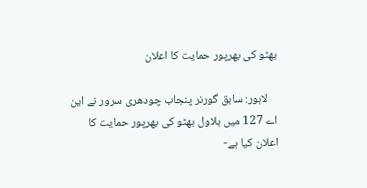بھٹو کی بھرپور حمایت کا اعلان

    لاہور: سابق گورنر پنجاب چودھری سرور نے این اے 127 میں بلاول بھٹو کی بھرپور حمایت کا اعلان کیا ہے-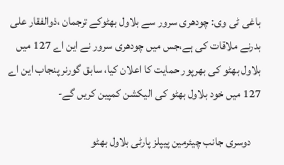باغی ٹی وی: چودھری سرور سے بلاول بھٹوکے ترجمان ،ذوالفقار علی بدرنے ملاقات کی ہے،جس میں چودھری سرور نے این اے 127 میں بلاول بھٹو کی بھرپور حمایت کا اعلان کیا، سابق گورنر پنجاب این اے 127 میں خود بلاول بھٹو کی الیکشن کمپین کریں گے-

    دوسری جانب چیئرمین پیپلز پارٹی بلاول بھٹو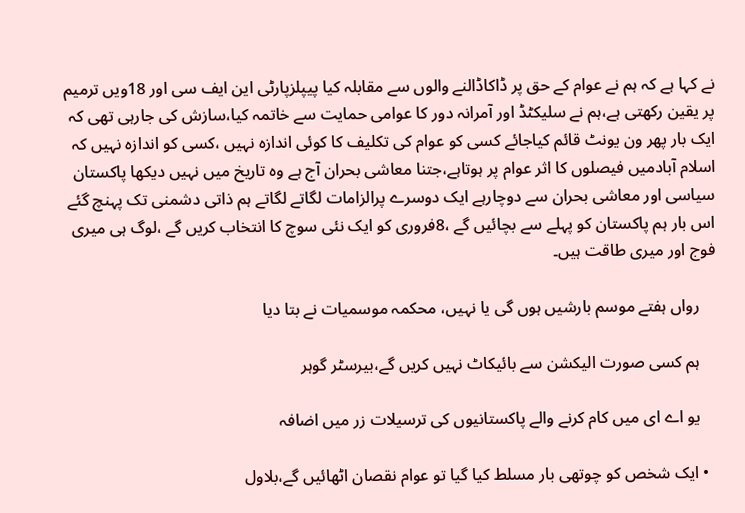نے کہا ہے کہ ہم نے عوام کے حق پر ڈاکاڈالنے والوں سے مقابلہ کیا پیپلزپارٹی این ایف سی اور 18ویں ترمیم پر یقین رکھتی ہے،ہم نے سلیکٹڈ اور آمرانہ دور کا عوامی حمایت سے خاتمہ کیا،سازش کی جارہی تھی کہ ایک بار پھر ون یونٹ قائم کیاجائے کسی کو عوام کی تکلیف کا کوئی اندازہ نہیں ،کسی کو اندازہ نہیں کہ اسلام آبادمیں فیصلوں کا اثر عوام پر ہوتاہے،جتنا معاشی بحران آج ہے وہ تاریخ میں نہیں دیکھا پاکستان سیاسی اور معاشی بحران سے دوچارہے ایک دوسرے پرالزامات لگاتے لگاتے ہم ذاتی دشمنی تک پہنچ گئے اس بار ہم پاکستان کو پہلے سے بچائیں گے ،8فروری کو ایک نئی سوچ کا انتخاب کریں گے ،لوگ ہی میری فوج اور میری طاقت ہیں۔

    رواں ہفتے موسم بارشیں ہوں گی یا نہیں، محکمہ موسمیات نے بتا دیا

    ہم کسی صورت الیکشن سے بائیکاٹ نہیں کریں گے،بیرسٹر گوہر

    یو اے ای میں کام کرنے والے پاکستانیوں کی ترسیلات زر میں اضافہ

  • ایک شخص کو چوتھی بار مسلط کیا گیا تو عوام نقصان اٹھائیں گے،بلاول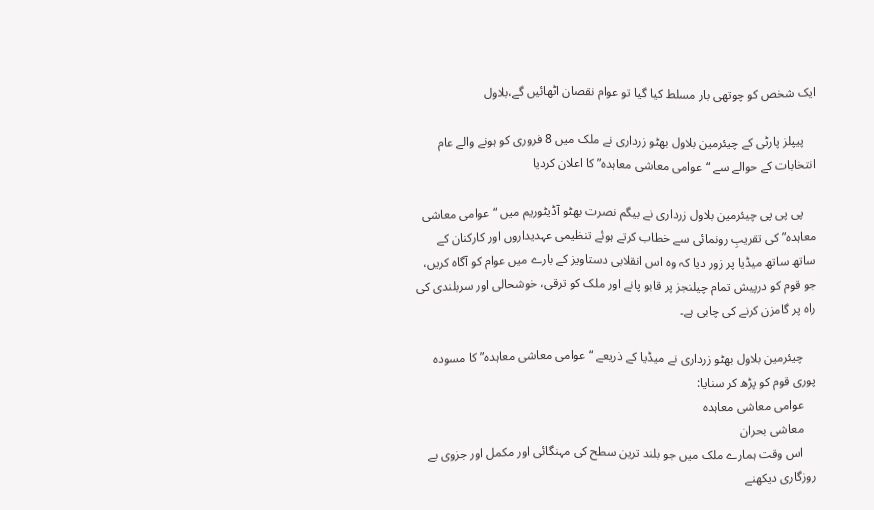ایک شخص کو چوتھی بار مسلط کیا گیا تو عوام نقصان اٹھائیں گے،بلاول

    پیپلز پارٹی کے چیئرمین بلاول بھٹو زرداری نے ملک میں 8 فروری کو ہونے والے عام انتخابات کے حوالے سے “عوامی معاشی معاہدہ” کا اعلان کردیا

    پی پی پی چیئرمین بلاول زرداری نے بیگم نصرت بھٹو آڈیٹوریم میں “عوامی معاشی معاہدہ” کی تقریبِ رونمائی سے خطاب کرتے ہوئے تنظیمی عہدیداروں اور کارکنان کے ساتھ ساتھ میڈیا پر زور دیا کہ وہ اس انقلابی دستاویز کے بارے میں عوام کو آگاہ کریں، جو قوم کو درپیش تمام چیلنجز پر قابو پانے اور ملک کو ترقی، خوشحالی اور سربلندی کی راہ پر گامزن کرنے کی چابی ہے۔

    چیئرمین بلاول بھٹو زرداری نے میڈیا کے ذریعے “عوامی معاشی معاہدہ” کا مسودہ پوری قوم کو پڑھ کر سنایا:
    عوامی معاشی معاہدہ
    معاشی بحران
    اس وقت ہمارے ملک میں جو بلند ترین سطح کی مہنگائی اور مکمل اور جزوی بے روزگاری دیکھنے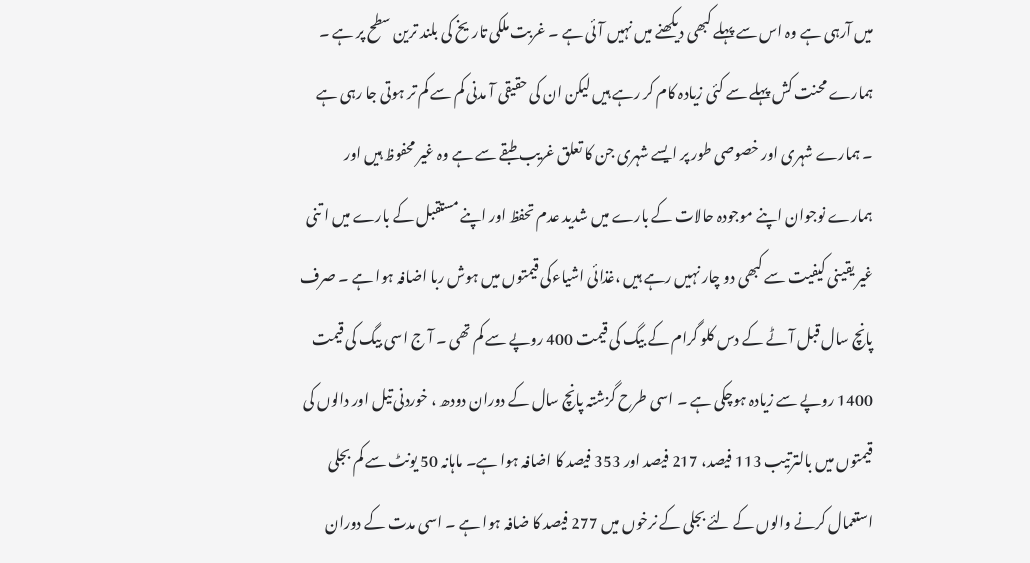میں آرہی ہے وہ اس سے پہلے کبھی دیکھنے میں نہیں آئی ہے ۔ غربت ملکی تاریخ کی بلند ترین سطح پر ہے ۔ ہمارے محنت کش پہلے سے کئی زیادہ کام کر رہے ہیں لیکن ان کی حقیقی آ مدنی کم سے کم تر ہوتی جا رہی ہے ۔ ہمارے شہری اور خصوصی طور پر ایسے شہری جن کا تعلق غریب طبقے سے ہے وہ غیر محفوظ ہیں اور ہمارے نوجوان اپنے موجودہ حالات کے بارے میں شدید عدم تحفظ اور اپنے مستقبل کے بارے میں ا تنی غیر یقینی کیفیت سے کبھی دو چار نہیں رہے ہیں ،غذائی اشیاءکی قیمتوں میں ہوش ربا اضافہ ہوا ہے ۔ صرف پانچ سال قبل آٹے کے دس کلو گرام کے بیگ کی قیمت 400 روپے سے کم تھی ۔ آ ج اسی بیگ کی قیمت 1400 روپے سے زیادہ ہوچکی ہے ۔ اسی طرح گزشتہ پانچ سال کے دوران دودھ ، خوردنی تیل اور دالوں کی قیمتوں میں بالترتیب 113 فیصد، 217 فیصد اور 353 فیصد کا اضافہ ہوا ہے۔ ماہانہ 50 یونٹ سے کم بجلی استعمال کرنے والوں کے لئے بجلی کے نرخوں میں 277 فیصد کا ضافہ ہوا ہے ۔ اسی مدت کے دوران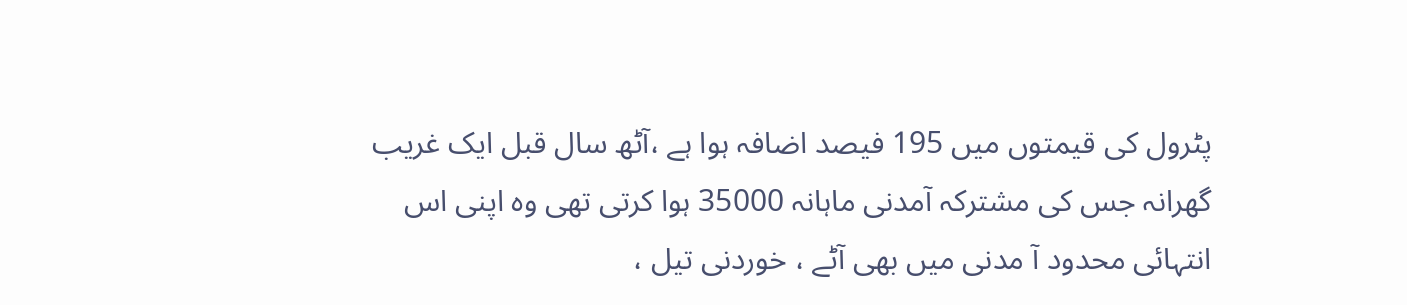پٹرول کی قیمتوں میں 195 فیصد اضافہ ہوا ہے ،آٹھ سال قبل ایک غریب گھرانہ جس کی مشترکہ آمدنی ماہانہ 35000 ہوا کرتی تھی وہ اپنی اس انتہائی محدود آ مدنی میں بھی آٹے ، خوردنی تیل ،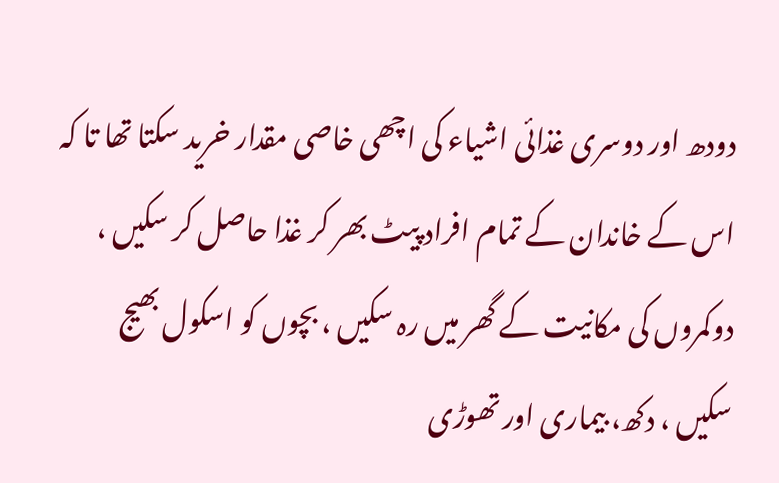دودھ اور دوسری غذائی اشیاء کی اچھی خاصی مقدار خرید سکتا تھا تا کہ اس کے خاندان کے تمام افراد پیٹ بھر کر غذا حاصل کر سکیں ، دوکمروں کی مکانیت کے گھر میں رہ سکیں ، بچوں کو اسکول بھیج سکیں ، دکھ، بیماری اور تھوڑی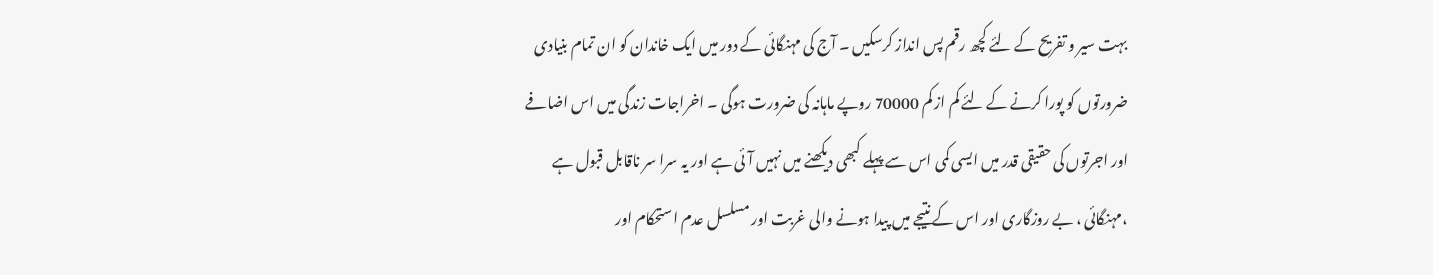بہت سیر و تفریح کے لئے کچھ رقم پس انداز کرسکیں ۔ آج کی مہنگائی کے دور میں ایک خاندان کو ان تمام بنیادی ضرورتوں کو پورا کرنے کے لئے کم از کم 70000 روپے ماہانہ کی ضرورت ہوگی ۔ اخراجات زندگی میں اس اضافے اور اجرتوں کی حقیقی قدر میں ایسی کمی اس سے پہلے کبھی دیکھنے میں نہیں آئی ہے اور یہ سرا سر ناقابل قبول ہے ،مہنگائی ، بے روزگاری اور اس کے نتیجے میں پیدا ہونے والی غربت اور مسلسل عدم استحکام اور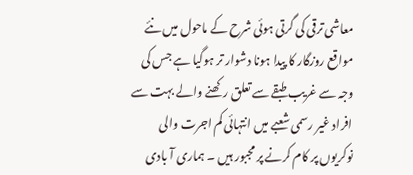معاشی ترقی کی گرتی ہوئی شرح کے ماحول میں نئے مواقع روزگار کا پیدا ہونا دشوار تر ہوگیا ہے جس کی وجہ سے غریب طبقے سے تعلق رکھنے والے بہت سے افراد غیر رسمی شعبے میں انتہائی کم اجرت والی نوکریوں پر کام کرنے پر مجبور ہیں ۔ ہماری آ بادی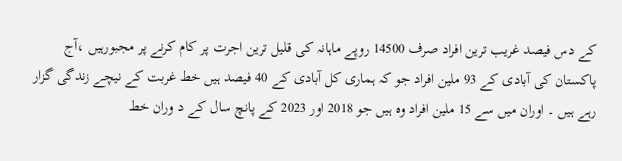کے دس فیصد غریب ترین افراد صرف 14500 روپے ماہانہ کی قلیل ترین اجرت پر کام کرنے پر مجبورہیں ،آج پاکستان کی آبادی کے 93 ملین افراد جو کہ ہماری کل آبادی کے 40 فیصد ہیں خط غربت کے نیچے زندگی گزار رہے ہیں ۔ اوران میں سے 15 ملین افراد وہ ہیں جو 2018 اور 2023 کے پانچ سال کے د وران خط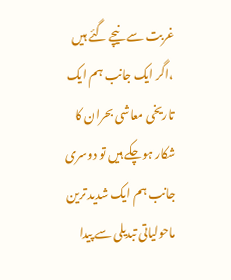غربت سے نیچے گئے ہیں ،اگر ایک جانب ہم ایک تاریخی معاشی بحران کا شکار ہوچکے ہیں تو دوسری جانب ہم ایک شدید ترین ماحولیاتی تبدیلی سے پیدا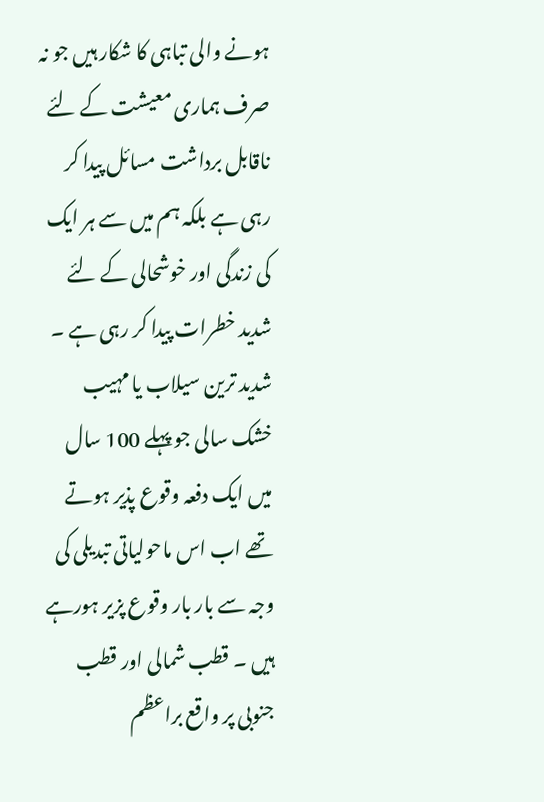ہونے والی تباہی کا شکار ہیں جو نہ صرف ہماری معیشت کے لئے ناقابل برداشت مسائل پیدا کر رہی ہے بلکہ ہم میں سے ہر ایک کی زندگی اور خوشحالی کے لئے شدید خطرات پیدا کر رہی ہے ۔ شدید ترین سیلاب یا مہیب خشک سالی جو پہلے 100 سال میں ایک دفعہ وقوع پذیر ہوتے تھے اب اس ماحولیاتی تبدیلی کی وجہ سے بار بار وقوع پزیر ہورہے ہیں ۔ قطب شمالی اور قطب جنوبی پر واقع براعظم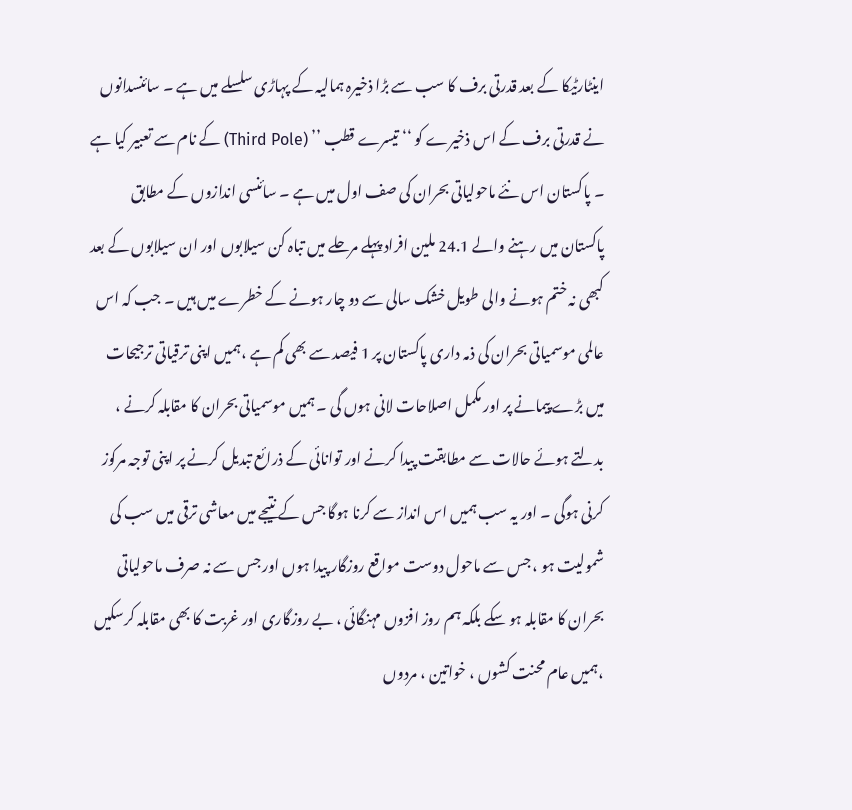اینٹارٹیکا کے بعد قدرتی برف کا سب سے بڑا ذخیرہ ہمالیہ کے پہاڑی سلسلے میں ہے ۔ سائنسدانوں نے قدرتی برف کے اس ذخیرے کو ‘‘ تیسرے قطب ’’ (Third Pole) کے نام سے تعبیر کیا ہے ۔ پاکستان اس نئے ماحولیاتی بحران کی صف اول میں ہے ۔ سائنسی اندازوں کے مطابق پاکستان میں رہنے والے 24.1 ملین افراد پہلے مرحلے میں تباہ کن سیلابوں اور ان سیلابوں کے بعد کبھی نہ ختم ہونے والی طویل خشک سالی سے دو چار ہونے کے خطرے میں ہیں ۔ جب کہ اس عالمی موسمیاتی بحران کی ذمہ داری پاکستان پر 1 فیصد سے بھی کم ہے ،ہمیں اپنی ترقیاتی ترجیحات میں بڑے پیمانے پر اور مکمل اصلاحات لانی ہوں گی ۔ ہمیں موسمیاتی بحران کا مقابلہ کرنے ، بدلتے ہوئے حالات سے مطابقت پیدا کرنے اور توانائی کے ذرائع تبدیل کرنے پر اپنی توجہ مرکوز کرنی ہوگی ۔ اور یہ سب ہمیں اس انداز سے کرنا ہوگا جس کے نتیجے میں معاشی ترقی میں سب کی شمولیت ہو ، جس سے ماحول دوست مواقع روزگار پیدا ہوں اور جس سے نہ صرف ماحولیاتی بحران کا مقابلہ ہو سکے بلکہ ہم روز افزوں مہنگائی ، بے روزگاری اور غربت کا بھی مقابلہ کرسکیں ،ہمیں عام محنت کشوں ، خواتین ، مردوں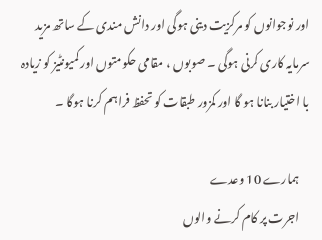اور نوجوانوں کو مرکزیت دینی ہوگی اور دانش مندی کے ساتھ مزید سرمایہ کاری کرنی ہوگی ۔ صوبوں ، مقامی حکومتوں اور کمیونٹیز کو زیادہ با اختیار بنانا ہو گا اور کمزور طبقات کو تحفظ فراہم کرنا ہوگا ۔

    ہمارے 10 وعدے
    اجرت پر کام کرنے والوں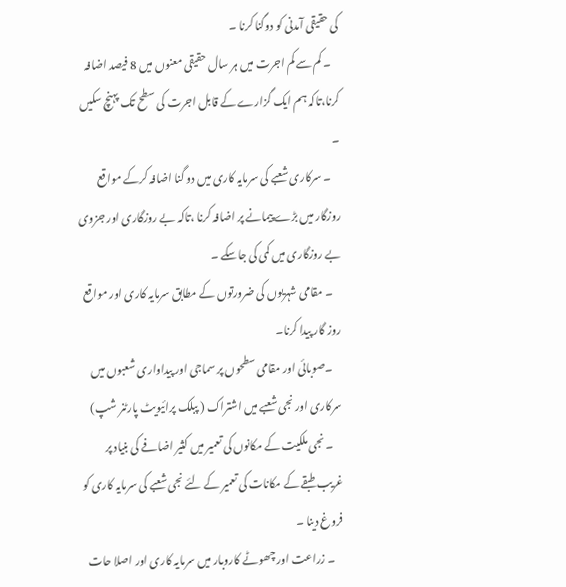کی حقیقی آمدنی کو دوگنا کرنا ۔
    ۔ کم سے کم اجرت میں ہر سال حقیقی معنوں میں 8 فیصد اضافہ کرنا،تاکہ ہم ایک گزارے کے قابل اجرت کی سطح تک پہنچ سکیں ۔
    ۔ سرکاری شعبے کی سرمایہ کاری میں دو گنا اضافہ کرکے مواقع روزگار میں بڑے پیمانے پر اضافہ کرنا ،تاکہ بے روزگاری اور جزوی بے روزگاری میں کمی کی جاسکے ۔
    ۔ مقامی شہریوں کی ضرورتوں کے مطابق سرمایہ کاری اور مواقع روز گار پیدا کرنا۔
    ۔صوبائی اور مقامی سطحوں پر سماجی اور پیداواری شعبوں میں سرکاری اور نجی شعبے میں اشتراک ( پبلک پرائیویٹ پارٹنر شپ)
    ۔ نجی ملکیت کے مکانوں کی تعمیر میں کثیر اضافے کی بنیاد پر غریب طبقے کے مکانات کی تعمیر کے لئے نجی شعبے کی سرمایہ کاری کو فروغ دینا ۔
    ۔ زراعت اور چھوٹے کاروبار میں سرمایہ کاری اور اصلا حات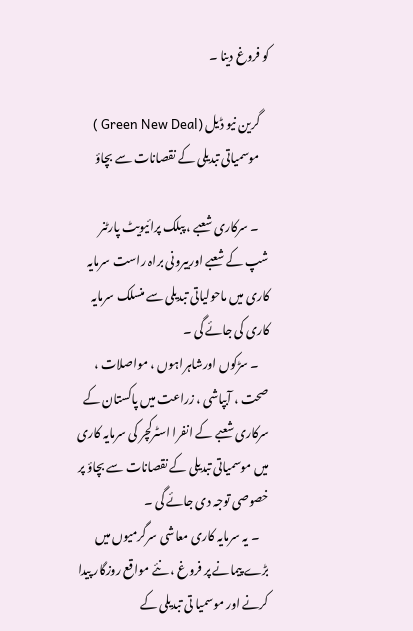کو فروغ دینا ۔

    گرین نیو ڈیل (Green New Deal )
    موسمیاتی تبدیلی کے نقصانات سے بچاؤ

    ۔ سرکاری شعبے ، پبلک پرائیویٹ پارٹنر شپ کے شعبے اوربیرونی براہ راست سرمایہ کاری میں ماحولیاتی تبدیلی سے منسلک سرمایہ کاری کی جائے گی ۔
    ۔ سڑکوں اورشاہراہوں ، مواصلات ، صحت ، آبپاشی ، زراعت میں پاکستان کے سرکاری شعبے کے انفرا اسٹرکچر کی سرمایہ کاری میں موسمیاتی تبدیلی کے نقصانات سے بچاؤ پر خصوصی توجہ دی جائے گی ۔
    ۔ یہ سرمایہ کاری معاشی سرگرمیوں میں بڑے پیمانے پر فروغ ، نئے مواقع روزگار پیدا کرنے اور موسمیا تی تبدیلی کے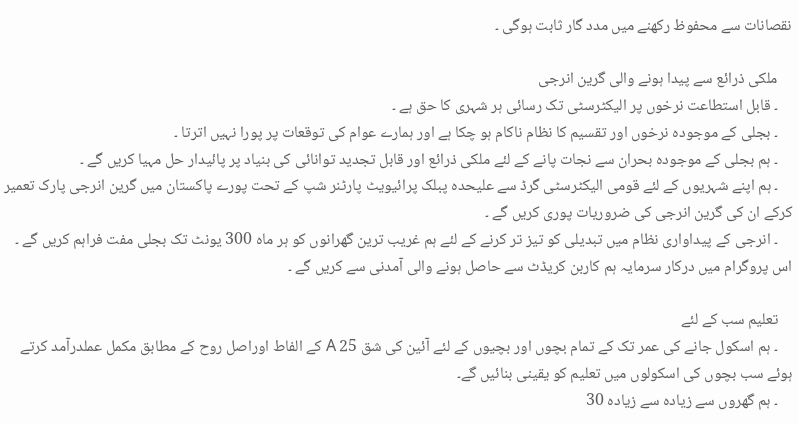نقصانات سے محفوظ رکھنے میں مدد گار ثابت ہوگی ۔

    ملکی ذرائع سے پیدا ہونے والی گرین انرجی
    ۔ قابل استطاعت نرخوں پر الیکٹرسٹی تک رسائی ہر شہری کا حق ہے ۔
    ۔ بجلی کے موجودہ نرخوں اور تقسیم کا نظام ناکام ہو چکا ہے اور ہمارے عوام کی توقعات پر پورا نہیں اترتا ۔
    ۔ ہم بجلی کے موجودہ بحران سے نجات پانے کے لئے ملکی ذرائع اور قابل تجدید توانائی کی بنیاد پر پائیدار حل مہیا کریں گے ۔
    ۔ ہم اپنے شہریوں کے لئے قومی الیکٹرسٹی گرڈ سے علیحدہ پبلک پرائیویٹ پارٹنر شپ کے تحت پورے پاکستان میں گرین انرجی پارک تعمیر کرکے ان کی گرین انرجی کی ضروریات پوری کریں گے ۔
    ۔ انرجی کے پیداواری نظام میں تبدیلی کو تیز تر کرنے کے لئے ہم غریب ترین گھرانوں کو ہر ماہ 300 یونٹ تک بجلی مفت فراہم کریں گے ۔ اس پروگرام میں درکار سرمایہ ہم کاربن کریڈٹ سے حاصل ہونے والی آمدنی سے کریں گے ۔

    تعلیم سب کے لئے
    ۔ ہم اسکول جانے کی عمر تک کے تمام بچوں اور بچیوں کے لئے آئین کی شق 25 A کے الفاط اوراصل روح کے مطابق مکمل عملدرآمد کرتے ہوئے سب بچوں کی اسکولوں میں تعلیم کو یقینی بنائیں گے۔
    ۔ ہم گھروں سے زیادہ سے زیادہ 30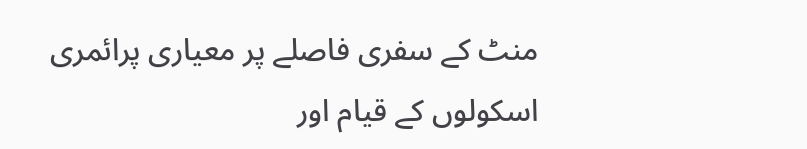منٹ کے سفری فاصلے پر معیاری پرائمری اسکولوں کے قیام اور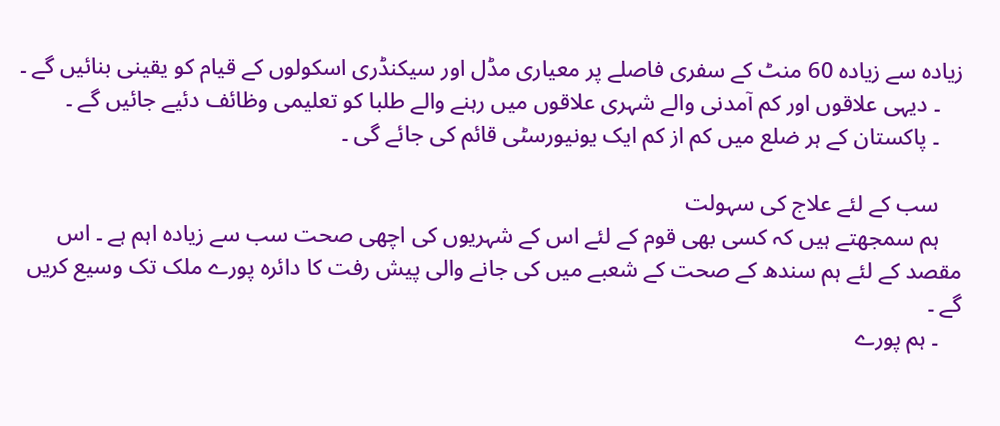زیادہ سے زیادہ 60 منٹ کے سفری فاصلے پر معیاری مڈل اور سیکنڈری اسکولوں کے قیام کو یقینی بنائیں گے ۔
    ۔ دیہی علاقوں اور کم آمدنی والے شہری علاقوں میں رہنے والے طلبا کو تعلیمی وظائف دئیے جائیں گے ۔
    ۔ پاکستان کے ہر ضلع میں کم از کم ایک یونیورسٹی قائم کی جائے گی ۔

    سب کے لئے علاج کی سہولت
    ہم سمجھتے ہیں کہ کسی بھی قوم کے لئے اس کے شہریوں کی اچھی صحت سب سے زیادہ اہم ہے ۔ اس مقصد کے لئے ہم سندھ کے صحت کے شعبے میں کی جانے والی پیش رفت کا دائرہ پورے ملک تک وسیع کریں گے ۔
    ۔ ہم پورے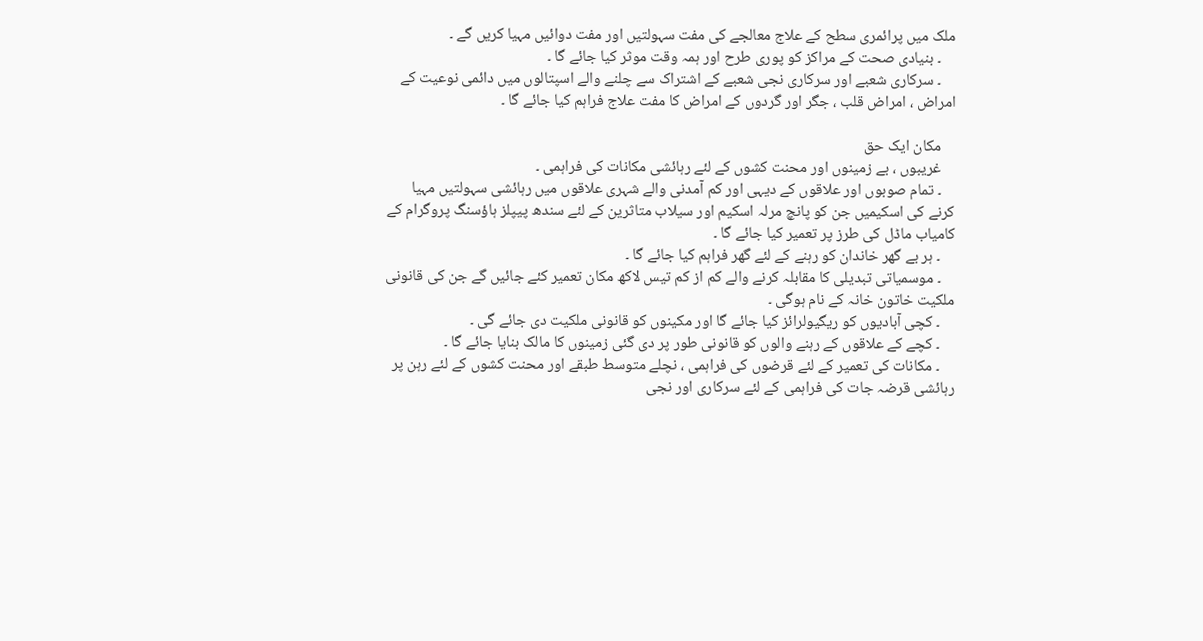ملک میں پرائمری سطح کے علاج معالجے کی مفت سہولتیں اور مفت دوائیں مہیا کریں گے ۔
    ۔ بنیادی صحت کے مراکز کو پوری طرح اور ہمہ وقت موثر کیا جائے گا ۔
    ۔ سرکاری شعبے اور سرکاری نجی شعبے کے اشتراک سے چلنے والے اسپتالوں میں دائمی نوعیت کے امراض ، امراض قلب ، جگر اور گردوں کے امراض کا مفت علاج فراہم کیا جائے گا ۔

    مکان ایک حق
    غریبوں ، بے زمینوں اور محنت کشوں کے لئے رہائشی مکانات کی فراہمی ۔
    ۔ تمام صوبوں اور علاقوں کے دیہی اور کم آمدنی والے شہری علاقوں میں رہائشی سہولتیں مہیا کرنے کی اسکیمیں جن کو پانچ مرلہ اسکیم اور سیلاب متاثرین کے لئے سندھ پیپلز ہاؤسنگ پروگرام کے کامیاب ماڈل کی طرز پر تعمیر کیا جائے گا ۔
    ۔ ہر بے گھر خاندان کو رہنے کے لئے گھر فراہم کیا جائے گا ۔
    ۔ موسمیاتی تبدیلی کا مقابلہ کرنے والے کم از کم تیس لاکھ مکان تعمیر کئے جائیں گے جن کی قانونی ملکیت خاتون خانہ کے نام ہوگی ۔
    ۔ کچی آبادیوں کو ریگیولرائز کیا جائے گا اور مکینوں کو قانونی ملکیت دی جائے گی ۔
    ۔ کچے کے علاقوں کے رہنے والوں کو قانونی طور پر دی گئی زمینوں کا مالک بنایا جائے گا ۔
    ۔ مکانات کی تعمیر کے لئے قرضوں کی فراہمی ، نچلے متوسط طبقے اور محنت کشوں کے لئے رہن پر رہائشی قرضہ جات کی فراہمی کے لئے سرکاری اور نجی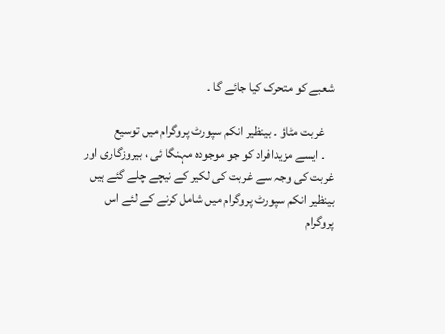شعبے کو متحرک کیا جائے گا ۔

    غربت مٹاؤ ۔ بینظیر انکم سپورٹ پروگرام میں توسیع
    ۔ ایسے مزیدافراد کو جو موجودہ مہنگا ئی ، بیروزگاری اور غربت کی وجہ سے غربت کی لکیر کے نیچے چلے گئے ہیں بینظیر انکم سپورٹ پروگرام میں شامل کرنے کے لئے اس پروگرام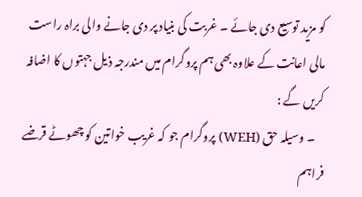کو مزید توسیع دی جائے ۔ غربت کی بنیاد پر دی جانے والی براہ راست مالی اعانت کے علاوہ بھی ہم پروگرام میں مندرجہ ذیل جہتوں کا اضافہ کریں گے :
    ۔ وسیلہ حق (WEH) پروگرام جو کہ غریب خواتین کو چھوٹے قرضے فراہم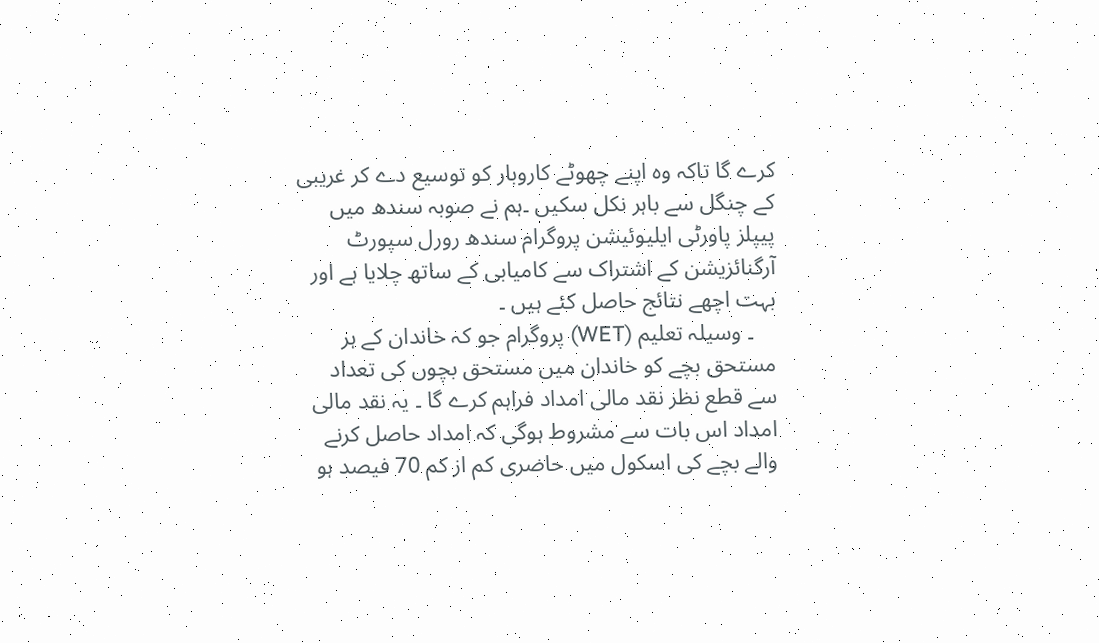کرے گا تاکہ وہ اپنے چھوٹے کاروبار کو توسیع دے کر غریبی کے چنگل سے باہر نکل سکیں ۔ہم نے صوبہ سندھ میں پیپلز پاورٹی ایلیوئیشن پروگرام سندھ رورل سپورٹ آرگنائزیشن کے اشتراک سے کامیابی کے ساتھ چلایا ہے اور بہت اچھے نتائج حاصل کئے ہیں ۔
    ۔ وسیلہ تعلیم (WET) پروگرام جو کہ خاندان کے ہر مستحق بچے کو خاندان میں مستحق بچوں کی تعداد سے قطع نظر نقد مالی امداد فراہم کرے گا ۔ یہ نقد مالی امداد اس بات سے مشروط ہوگی کہ امداد حاصل کرنے والے بچے کی اسکول میں حاضری کم از کم 70 فیصد ہو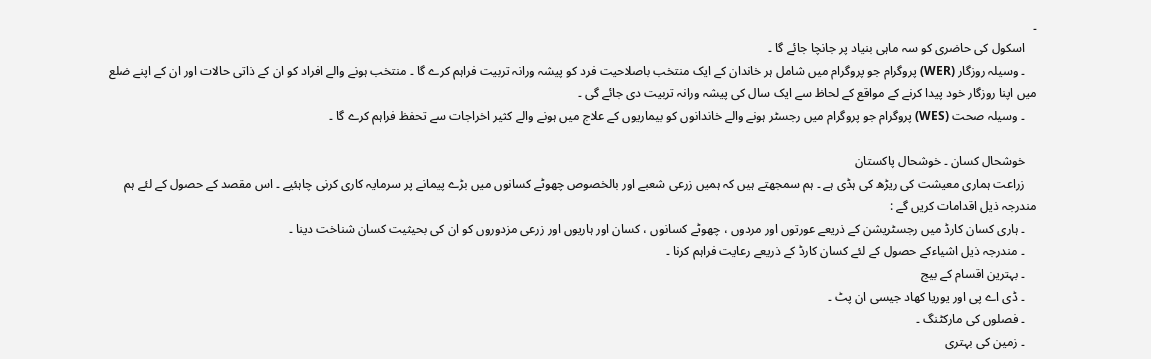۔
    اسکول کی حاضری کو سہ ماہی بنیاد پر جانچا جائے گا ۔
    ۔ وسیلہ روزگار (WER) پروگرام جو پروگرام میں شامل ہر خاندان کے ایک منتخب باصلاحیت فرد کو پیشہ ورانہ تربیت فراہم کرے گا ۔ منتخب ہونے والے افراد کو ان کے ذاتی حالات اور ان کے اپنے ضلع میں اپنا روزگار خود پیدا کرنے کے مواقع کے لحاظ سے ایک سال کی پیشہ ورانہ تربیت دی جائے گی ۔
    ۔ وسیلہ صحت (WES) پروگرام جو پروگرام میں رجسٹر ہونے والے خاندانوں کو بیماریوں کے علاج میں ہونے والے کثیر اخراجات سے تحفظ فراہم کرے گا ۔

    خوشحال کسان ۔ خوشحال پاکستان
    زراعت ہماری معیشت کی ریڑھ کی ہڈی ہے ۔ ہم سمجھتے ہیں کہ ہمیں زرعی شعبے اور بالخصوص چھوٹے کسانوں میں بڑے پیمانے پر سرمایہ کاری کرنی چاہئیے ۔ اس مقصد کے حصول کے لئے ہم مندرجہ ذیل اقدامات کریں گے :
    ۔ ہاری کسان کارڈ میں رجسٹریشن کے ذریعے عورتوں اور مردوں ، چھوٹے کسانوں ، کسان اور ہاریوں اور زرعی مزدوروں کو ان کی بحیثیت کسان شناخت دینا ۔
    ۔ مندرجہ ذیل اشیاءکے حصول کے لئے کسان کارڈ کے ذریعے رعایت فراہم کرنا ۔
    ۔ بہترین اقسام کے بیج
    ۔ ڈی اے پی اور یوریا کھاد جیسی ان پٹ ۔
    ۔ فصلوں کی مارکٹنگ ۔
    ۔ زمین کی بہتری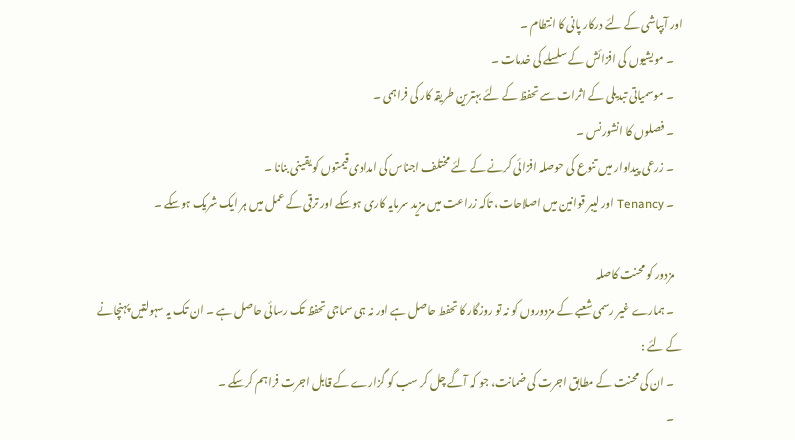اور آبپاشی کے لئے درکار پانی کا انتطام ۔
    ۔ مویشیوں کی افزائش کے سلسلے کی خدمات ۔
    ۔ موسمیاتی تبدیلی کے اثرات سے تحفظ کے لئے بہترین طریقہ کار کی فراہمی ۔
    ۔ فصلوں کا انشورنس ۔
    ۔ زرعی پیداوار میں تنوع کی حوصلہ افزائی کرنے کے لئے مختلف اجناس کی امدادی قیمتوں کو یقینی بنانا ۔
    ۔ Tenancy اور لیبر قوانین میں اصلاحات، تاکہ زراعت میں مزید سرمایہ کاری ہوسکے اور ترقی کے عمل میں ہر ایک شریک ہوسکے ۔

    مزدور کو محنت کاصلہ
    ۔ ہمارے غیر رسمی شعبے کے مزدوروں کو نہ تو روزگار کا تحفط حاصل ہے اور نہ ہی سماجی تحفظ تک رسائی حاصل ہے ۔ ان تک یہ سہولتیں پہنچانے کے لئے :
    ۔ ان کی محنت کے مطابق اجرت کی ضمانت، جو کہ آگے چل کر سب کو گزارے کے قابل اجرت فراہم کرسکے ۔
    ۔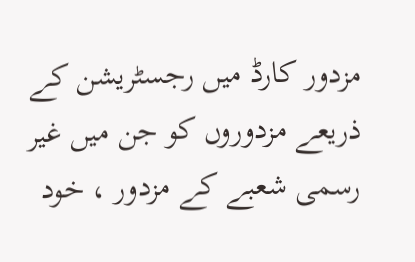مزدور کارڈ میں رجسٹریشن کے ذریعے مزدوروں کو جن میں غیر رسمی شعبے کے مزدور ، خود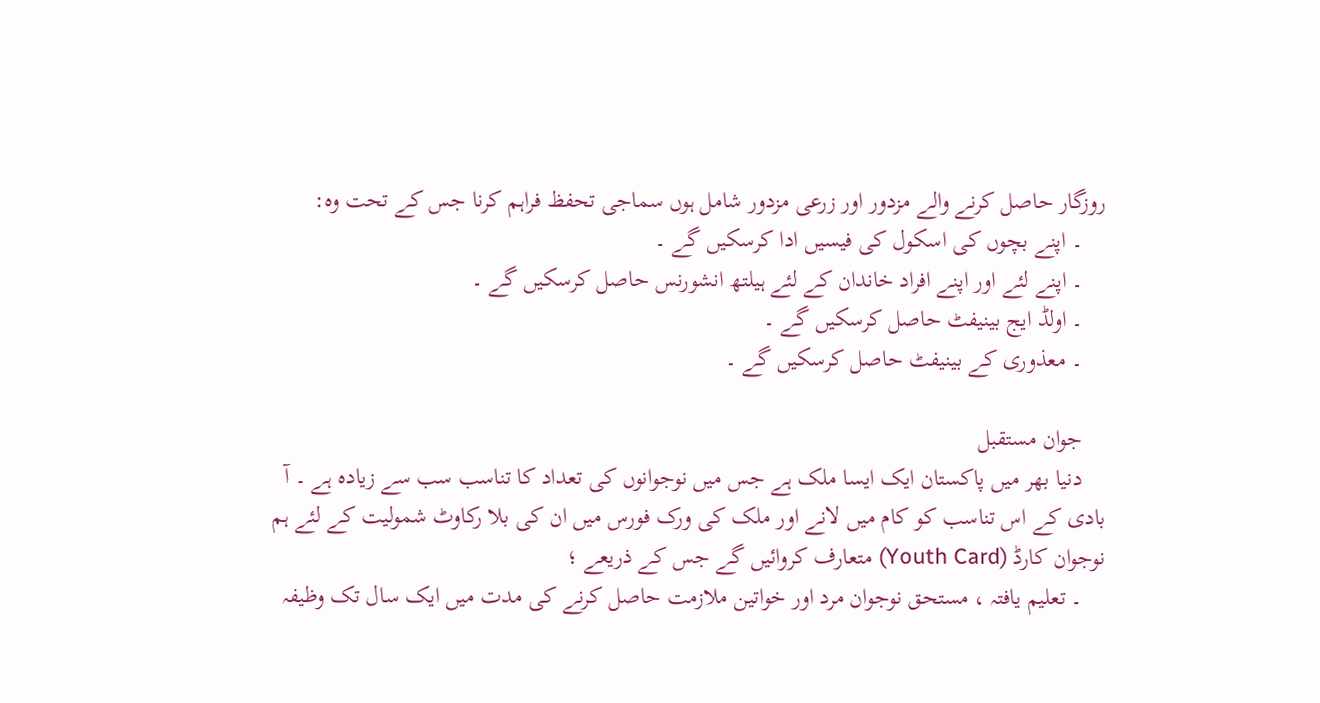روزگار حاصل کرنے والے مزدور اور زرعی مزدور شامل ہوں سماجی تحفظ فراہم کرنا جس کے تحت وہ:
    ۔ اپنے بچوں کی اسکول کی فیسیں ادا کرسکیں گے ۔
    ۔ اپنے لئے اور اپنے افراد خاندان کے لئے ہیلتھ انشورنس حاصل کرسکیں گے ۔
    ۔ اولڈ ایج بینیفٹ حاصل کرسکیں گے ۔
    ۔ معذوری کے بینیفٹ حاصل کرسکیں گے ۔

    جوان مستقبل
    دنیا بھر میں پاکستان ایک ایسا ملک ہے جس میں نوجوانوں کی تعداد کا تناسب سب سے زیادہ ہے ۔ آ بادی کے اس تناسب کو کام میں لانے اور ملک کی ورک فورس میں ان کی بلا رکاوٹ شمولیت کے لئے ہم نوجوان کارڈ (Youth Card) متعارف کروائیں گے جس کے ذریعے ؛
    ۔ تعلیم یافتہ ، مستحق نوجوان مرد اور خواتین ملازمت حاصل کرنے کی مدت میں ایک سال تک وظیفہ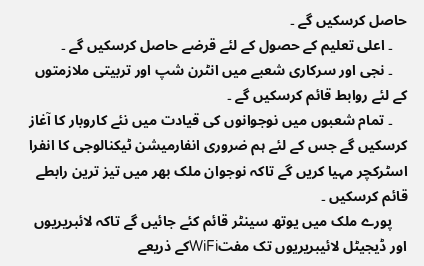حاصل کرسکیں گے ۔
    ۔ اعلی تعلیم کے حصول کے لئے قرضے حاصل کرسکیں گے ۔
    ۔ نجی اور سرکاری شعبے میں انٹرن شپ اور تربیتی ملازمتوں کے لئے روابط قائم کرسکیں گے ۔
    ۔ تمام شعبوں میں نوجوانوں کی قیادت میں نئے کاروبار کا آغاز کرسکیں گے جس کے لئے ہم ضروری انفارمیشن ٹیکنالوجی کا انفرا اسٹرکچر مہیا کریں گے تاکہ نوجوان ملک بھر میں تیز ترین رابطے قائم کرسکیں ۔
    پورے ملک میں یوتھ سینٹر قائم کئے جائیں گے تاکہ لائبریریوں اور ڈیجیٹل لائیبریریوں تک مفتWiFiکے ذریعے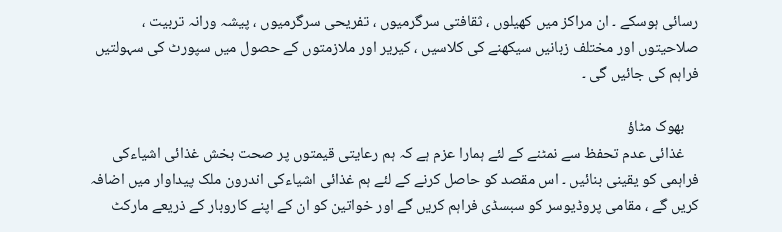رسائی ہوسکے ۔ ان مراکز میں کھیلوں ، ثقافتی سرگرمیوں ، تفریحی سرگرمیوں ، پیشہ ورانہ تربیت ، صلاحیتوں اور مختلف زبانیں سیکھنے کی کلاسیں ، کیریر اور ملازمتوں کے حصول میں سپورٹ کی سہولتیں فراہم کی جائیں گی ۔

    بھوک مٹاؤ
    غذائی عدم تحفظ سے نمٹنے کے لئے ہمارا عزم ہے کہ ہم رعایتی قیمتوں پر صحت بخش غذائی اشیاءکی فراہمی کو یقینی بنائیں ۔ اس مقصد کو حاصل کرنے کے لئے ہم غذائی اشیاءکی اندرون ملک پیداوار میں اضافہ کریں گے ، مقامی پروڈیوسر کو سبسڈی فراہم کریں گے اور خواتین کو ان کے اپنے کاروبار کے ذریعے مارکٹ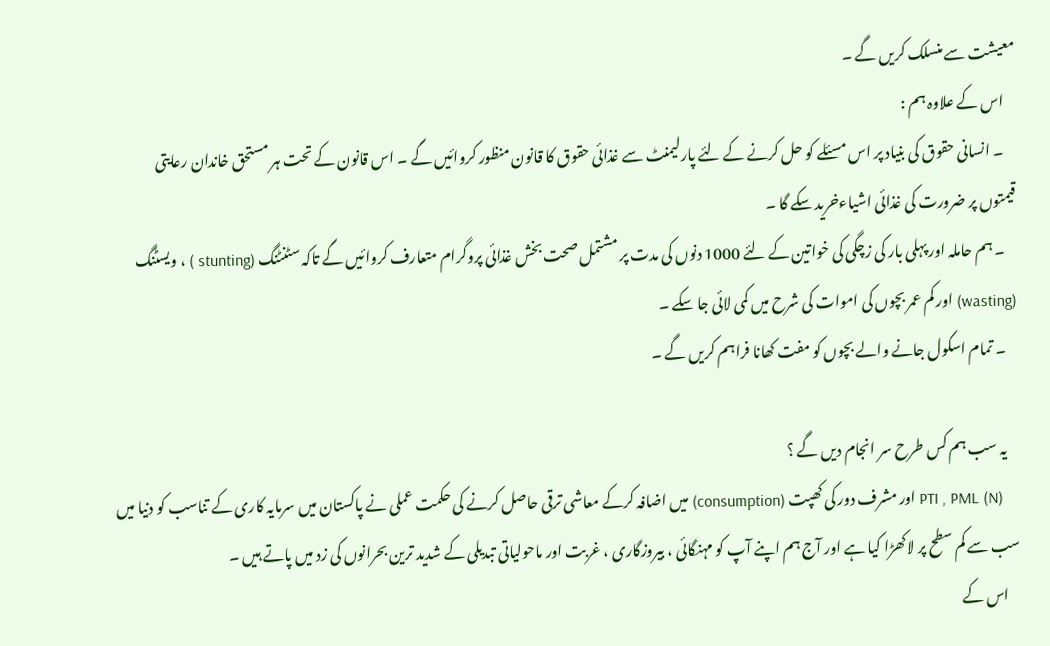معیشت سے منسلک کریں گے ۔
    اس کے علاوہ ہم :
    ۔ انسانی حقوق کی بنیاد پر اس مسئلے کو حل کرنے کے لئے پارلیمنٹ سے غذائی حقوق کا قانون منظور کروائیں گے ۔ اس قانون کے تحت ہر مستحق خاندان رعایتی قیمتوں پر ضرورت کی غذائی اشیاءخرید سکے گا ۔
    ۔ ہم حاملہ اور پہلی بار کی زچگی کی خواتین کے لئے 1000 دنوں کی مدت پر مشتمل صحت بخش غذائی پروگرام متعارف کروائیں گے تاکہ سٹنٹنگ (stunting ) ، ویسٹنگ (wasting) اور کم عمر بچوں کی اموات کی شرح میں کمی لائی جا سکے ۔
    ۔ تمام اسکول جانے والے بچوں کو مفت کھانا فراہم کریں گے ۔

    یہ سب ہم کس طرح سر انجام دیں گے ؟
    PTI , PML (N) اور مشرف دور کی کھپت (consumption) میں اضافہ کرکے معاشی ترقی حاصل کرنے کی حکمت عملی نے پاکستان میں سرمایہ کاری کے تناسب کو دنیا میں سب سے کم سطح پر لاکھڑا کیا ہے اور آج ہم اپنے آپ کو مہنگائی ، بیروزگاری ، غربت اور ماحولیاتی تبدیلی کے شدید ترین بحرانوں کی زد میں پاتے ہیں ۔
    اس کے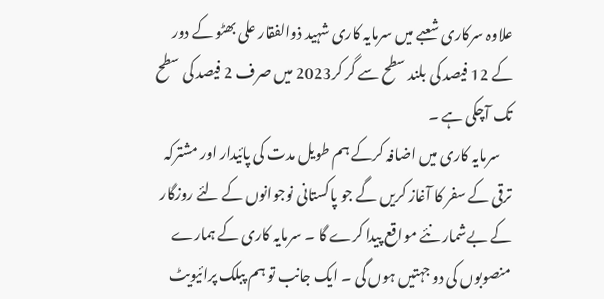علاوہ سرکاری شعبے میں سرمایہ کاری شہید ذوالفقار علی بھٹو کے دور کے 12 فیصد کی بلند سطح سے گر کر2023 میں صرف 2 فیصد کی سطح تک آچکی ہے ۔
    سرمایہ کاری میں اضافہ کرکے ہم طویل مدت کی پائیدار اور مشترکہ ترقی کے سفر کا آغاز کریں گے جو پاکستانی نوجوانوں کے لئے روزگار کے بےشمار نئے مواقع پیدا کرے گا ۔ سرمایہ کاری کے ہمارے منصوبوں کی دو جہتیں ہوں گی ۔ ایک جانب تو ہم پبلک پرائیویٹ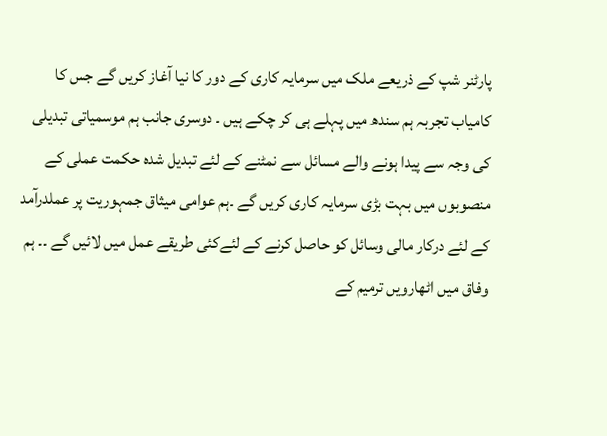پارٹنر شپ کے ذریعے ملک میں سرمایہ کاری کے دور کا نیا آغاز کریں گے جس کا کامیاب تجربہ ہم سندھ میں پہلے ہی کر چکے ہیں ۔ دوسری جانب ہم موسمیاتی تبدیلی کی وجہ سے پیدا ہونے والے مسائل سے نمٹنے کے لئے تبدیل شدہ حکمت عملی کے منصوبوں میں بہت بڑی سرمایہ کاری کریں گے ۔ہم عوامی میثاق جمہوریت پر عملدرآمد کے لئے درکار مالی وسائل کو حاصل کرنے کے لئےکئی طریقے عمل میں لائیں گے ۔۔ ہم وفاق میں اٹھارویں ترمیم کے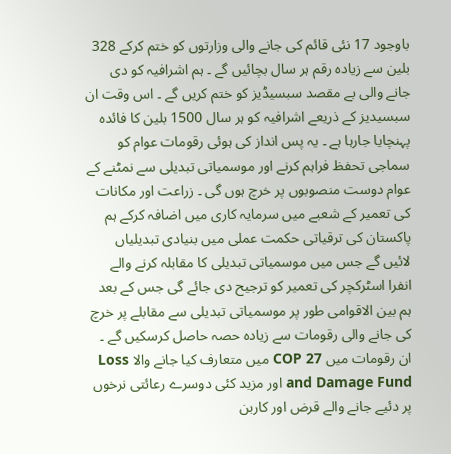باوجود 17 نئی قائم کی جانے والی وزارتوں کو ختم کرکے 328 بلین سے زیادہ رقم ہر سال بچائیں گے ۔ ہم اشرافیہ کو دی جانے والی بے مقصد سبسیڈیز کو ختم کریں گے ۔ اس وقت ان سبسیدیز کے ذریعے اشرافیہ کو ہر سال 1500 بلین کا فائدہ پہنچایا جارہا ہے ۔ یہ پس انداز کی ہوئی رقومات عوام کو سماجی تحفظ فراہم کرنے اور موسمیاتی تبدیلی سے نمٹنے کے عوام دوست منصوبوں پر خرچ ہوں گی ۔ زراعت اور مکانات کی تعمیر کے شعبے میں سرمایہ کاری میں اضافہ کرکے ہم پاکستان کی ترقیاتی حکمت عملی میں بنیادی تبدیلیاں لائیں گے جس میں موسمیاتی تبدیلی کا مقابلہ کرنے والے انفرا اسٹرکچر کی تعمیر کو ترجیح دی جائے گی جس کے بعد ہم بین الاقوامی طور پر موسمیاتی تبدیلی سے مقابلے پر خرچ کی جانے والی رقومات سے زیادہ حصہ حاصل کرسکیں گے ۔ ان رقومات میں COP 27 میں متعارف کیا جانے والا Loss and Damage Fund اور مزید کئی دوسرے رعائتی نرخوں پر دئیے جانے والے قرض اور کاربن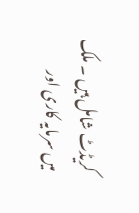کریڈٹ شامل ہیں ۔ ملک میں سرمایہ کاری اور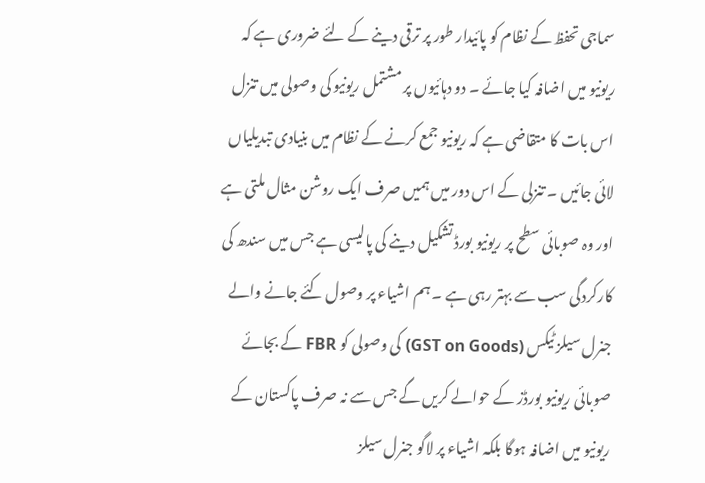سماجی تحفظ کے نظام کو پائیدار طور پر ترقی دینے کے لئے ضروری ہے کہ ریونیو میں اضافہ کیا جائے ۔ دو دہائیوں پر مشتمل ریونیو کی وصولی میں تنزل اس بات کا متقاضی ہے کہ ریونیو جمع کرنے کے نظام میں بنیادی تبدیلیاں لائی جائیں ۔ تنزلی کے اس دور میں ہمیں صرف ایک روشن مثال ملتی ہے اور وہ صوبائی سطح پر ریونیو بورڈ تشکیل دینے کی پالیسی ہے جس میں سندھ کی کارکردگی سب سے بہتر رہی ہے ۔ ہم اشیاء پر وصول کئے جانے والے جنرل سیلز ٹیکس (GST on Goods) کی وصولی کو FBR کے بجائے صوبائی ریونیو بورڈز کے حوالے کریں گے جس سے نہ صرف پاکستان کے ریونیو میں اضافہ ہوگا بلکہ اشیاء پر لاگو جنرل سیلز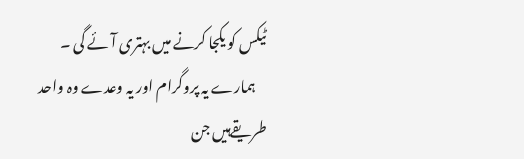ٹیکس کو یکجا کرنے میں بہتری آئے گی ۔
    ہمارے یہ پروگرام اور یہ وعدے وہ واحد طریقےہیں جن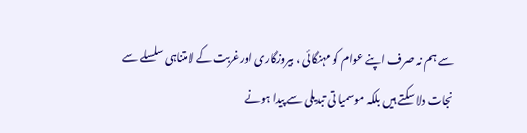سے ہم نہ صرف اپنے عوام کو مہنگائی ، بیروزگاری اورغربت کے لامتناہی سلسلے سے نجات دلا سکتے ہیں بلکہ موسمیا تی تبدیلی سے پیدا ہونے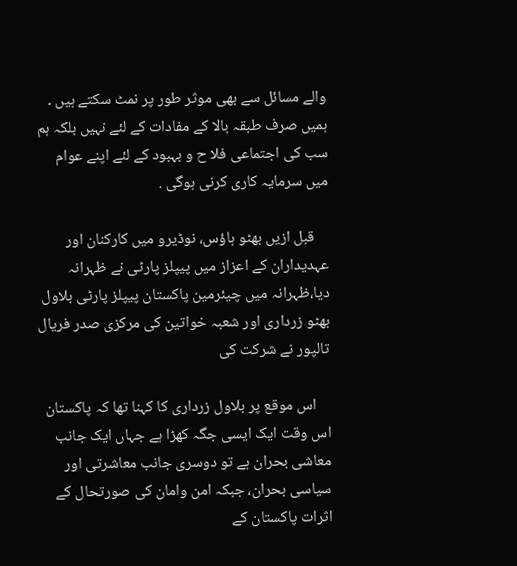والے مسائل سے بھی موثر طور پر نمٹ سکتے ہیں ۔ ہمیں صرف طبقہ بالا کے مفادات کے لئے نہیں بلکہ ہم سب کی اجتماعی فلا ح و بہبود کے لئے اپنے عوام میں سرمایہ کاری کرنی ہوگی .

    قبل ازیں بھٹو ہاؤس، نوڈیرو میں کارکنان اور عہدیداران کے اعزاز میں پیپلز پارٹی نے ظہرانہ دیا،ظہرانہ میں چیئرمین پاکستان پیپلز پارٹی بلاول بھٹو زرداری اور شعبہ خواتین کی مرکزی صدر فریال تالپور نے شرکت کی

    اس موقع پر بلاول زرداری کا کہنا تھا کہ پاکستان اس وقت ایک ایسی جگہ کھڑا ہے جہاں ایک جانب معاشی بحران ہے تو دوسری جانب معاشرتی اور سیاسی بحران، جبکہ امن وامان کی صورتحال کے اثرات پاکستان کے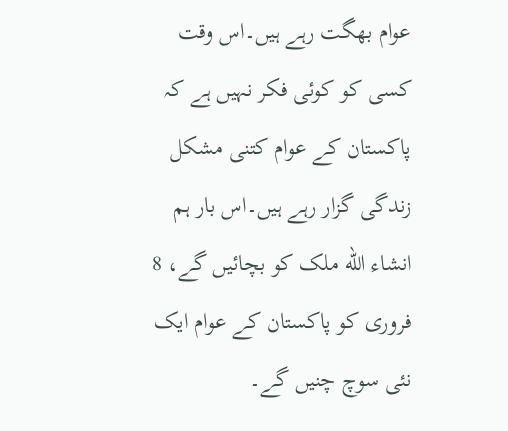عوام بھگت رہے ہیں۔اس وقت کسی کو کوئی فکر نہیں ہے کہ پاکستان کے عوام کتنی مشکل زندگی گزار رہے ہیں۔اس بار ہم انشاء الله ملک کو بچائیں گے، 8 فروری کو پاکستان کے عوام ایک نئی سوچ چنیں گے۔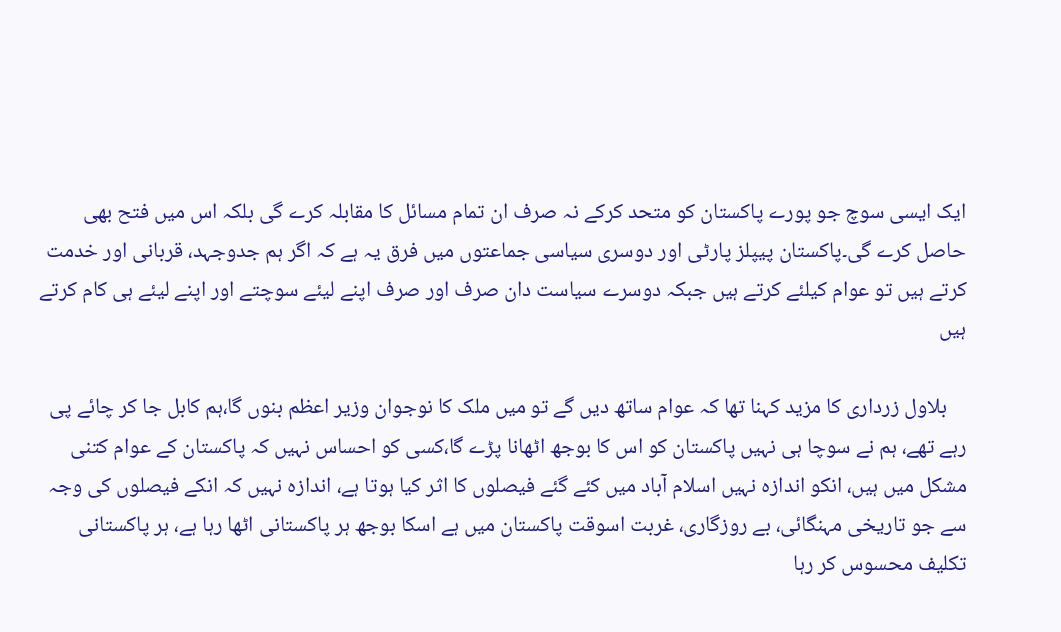ایک ایسی سوچ جو پورے پاکستان کو متحد کرکے نہ صرف ان تمام مسائل کا مقابلہ کرے گی بلکہ اس میں فتح بھی حاصل کرے گی۔پاکستان پیپلز پارٹی اور دوسری سیاسی جماعتوں میں فرق یہ ہے کہ اگر ہم جدوجہد، قربانی اور خدمت کرتے ہیں تو عوام کیلئے کرتے ہیں جبکہ دوسرے سیاست دان صرف اور صرف اپنے لیئے سوچتے اور اپنے لیئے ہی کام کرتے ہیں

    بلاول زرداری کا مزید کہنا تھا کہ عوام ساتھ دیں گے تو میں ملک کا نوجوان وزیر اعظم بنوں گا،ہم کابل جا کر چائے پی رہے تھے، ہم نے سوچا ہی نہیں پاکستان کو اس کا بوجھ اٹھانا پڑے گا،کسی کو احساس نہیں کہ پاکستان کے عوام کتنی مشکل میں ہیں، انکو اندازہ نہیں اسلام آباد میں کئے گئے فیصلوں کا اثر کیا ہوتا ہے، اندازہ نہیں کہ انکے فیصلوں کی وجہ سے جو تاریخی مہنگائی، بے روزگاری، غربت اسوقت پاکستان میں ہے اسکا بوجھ ہر پاکستانی اٹھا رہا ہے، ہر پاکستانی تکلیف محسوس کر رہا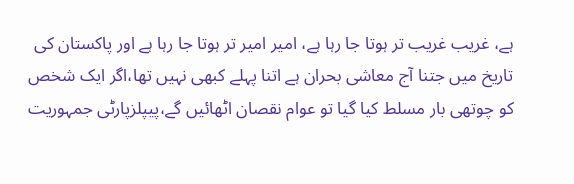ہے، غریب غریب تر ہوتا جا رہا ہے، امیر امیر تر ہوتا جا رہا ہے اور پاکستان کی تاریخ میں جتنا آج معاشی بحران ہے اتنا پہلے کبھی نہیں تھا،اگر ایک شخص کو چوتھی بار مسلط کیا گیا تو عوام نقصان اٹھائیں گے،پیپلزپارٹی جمہوریت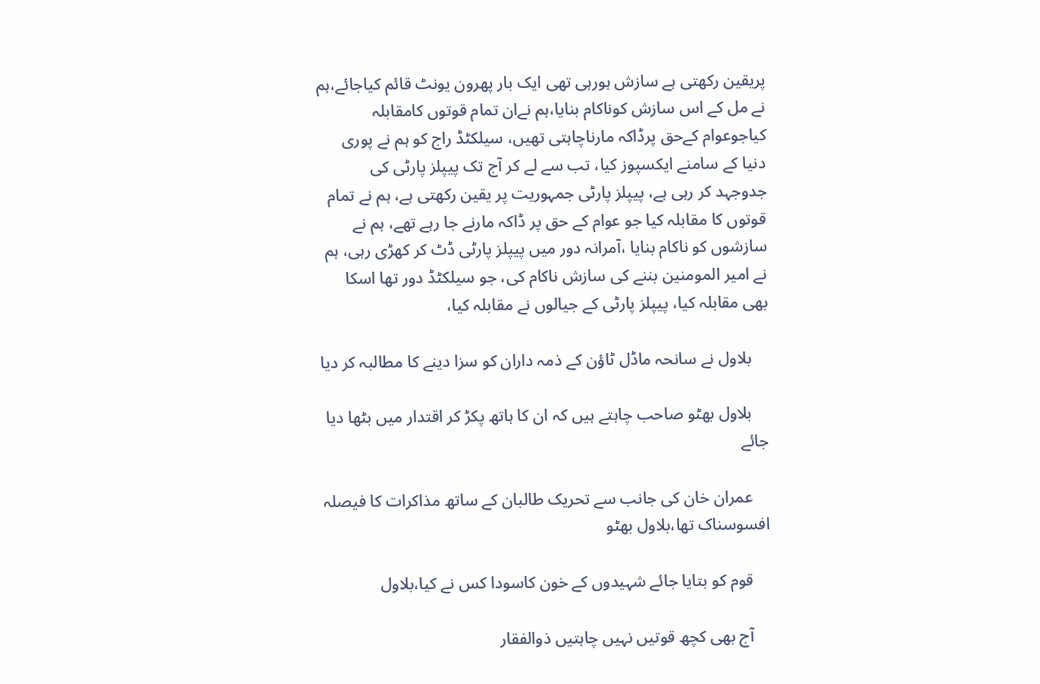پریقین رکھتی ہے سازش ہورہی تھی ایک بار پھرون یونٹ قائم کیاجائے،ہم نے مل کے اس سازش کوناکام بنایا،ہم نےان تمام قوتوں کامقابلہ کیاجوعوام کےحق پرڈاکہ مارناچاہتی تھیں، سیلکٹڈ راج کو ہم نے پوری دنیا کے سامنے ایکسپوز کیا، تب سے لے کر آج تک پیپلز پارٹی کی جدوجہد کر رہی ہے، پیپلز پارٹی جمہوریت پر یقین رکھتی ہے، ہم نے تمام قوتوں کا مقابلہ کیا جو عوام کے حق پر ڈاکہ مارنے جا رہے تھے، ہم نے سازشوں کو ناکام بنایا ،آمرانہ دور میں پیپلز پارٹی ڈٹ کر کھڑی رہی، ہم نے امیر المومنین بننے کی سازش ناکام کی، جو سیلکٹڈ دور تھا اسکا بھی مقابلہ کیا، پیپلز پارٹی کے جیالوں نے مقابلہ کیا،

    بلاول نے سانحہ ماڈل ٹاؤن کے ذمہ داران کو سزا دینے کا مطالبہ کر دیا

    بلاول بھٹو صاحب چاہتے ہیں کہ ان کا ہاتھ پکڑ کر اقتدار میں بٹھا دیا جائے

    عمران خان کی جانب سے تحریک طالبان کے ساتھ مذاکرات کا فیصلہ افسوسناک تھا،بلاول بھٹو

    قوم کو بتایا جائے شہیدوں کے خون کاسودا کس نے کیا،بلاول

    آج بھی کچھ قوتیں نہیں چاہتیں ذوالفقار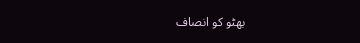بھٹو کو انصاف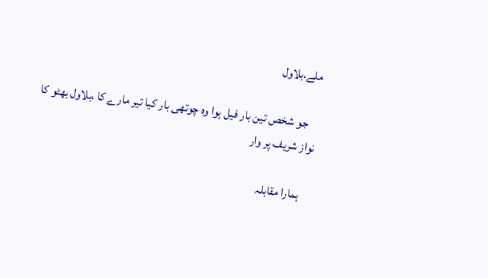ملے،بلاول

    جو شخص تین بار فیل ہوا وہ چوتھی بار کیا تیر مارے کا ،بلاول بھٹو کا نواز شریف پر وار

    ہمارا مقابلہ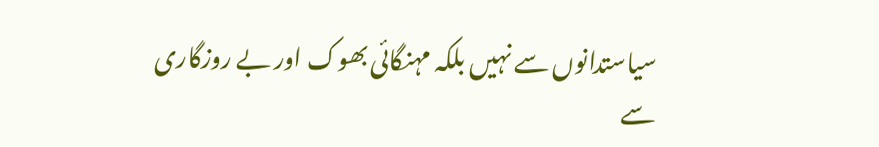سیاستدانوں سے نہیں بلکہ مہنگائی بھوک اور بے روزگاری سے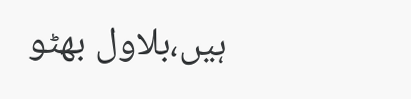ہیں،بلاول بھٹو